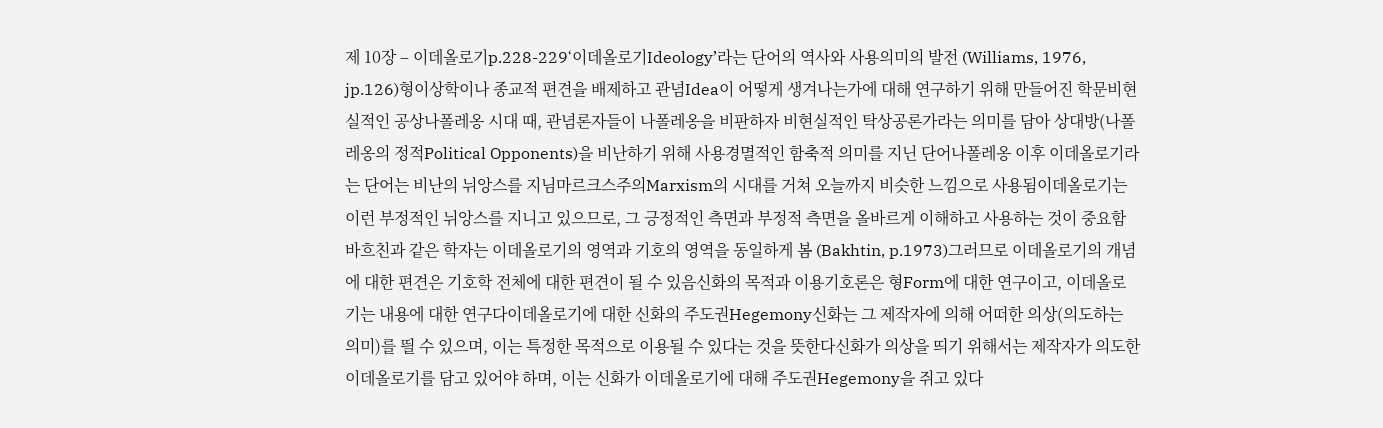제 10장 – 이데올로기p.228-229‘이데올로기Ideology’라는 단어의 역사와 사용의미의 발전 (Williams, 1976, jp.126)형이상학이나 종교적 편견을 배제하고 관념Idea이 어떻게 생겨나는가에 대해 연구하기 위해 만들어진 학문비현실적인 공상나폴레옹 시대 때, 관념론자들이 나폴레옹을 비판하자 비현실적인 탁상공론가라는 의미를 담아 상대방(나폴레옹의 정적Political Opponents)을 비난하기 위해 사용경멸적인 함축적 의미를 지닌 단어나폴레옹 이후 이데올로기라는 단어는 비난의 뉘앙스를 지님마르크스주의Marxism의 시대를 거쳐 오늘까지 비슷한 느낌으로 사용됨이데올로기는 이런 부정적인 뉘앙스를 지니고 있으므로, 그 긍정적인 측면과 부정적 측면을 올바르게 이해하고 사용하는 것이 중요함바흐친과 같은 학자는 이데올로기의 영역과 기호의 영역을 동일하게 봄 (Bakhtin, p.1973)그러므로 이데올로기의 개념에 대한 편견은 기호학 전체에 대한 편견이 될 수 있음신화의 목적과 이용기호론은 형Form에 대한 연구이고, 이데올로기는 내용에 대한 연구다이데올로기에 대한 신화의 주도권Hegemony신화는 그 제작자에 의해 어떠한 의상(의도하는 의미)를 띌 수 있으며, 이는 특정한 목적으로 이용될 수 있다는 것을 뜻한다신화가 의상을 띄기 위해서는 제작자가 의도한 이데올로기를 담고 있어야 하며, 이는 신화가 이데올로기에 대해 주도권Hegemony을 쥐고 있다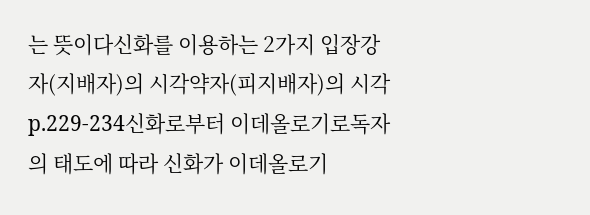는 뜻이다신화를 이용하는 2가지 입장강자(지배자)의 시각약자(피지배자)의 시각p.229-234신화로부터 이데올로기로독자의 태도에 따라 신화가 이데올로기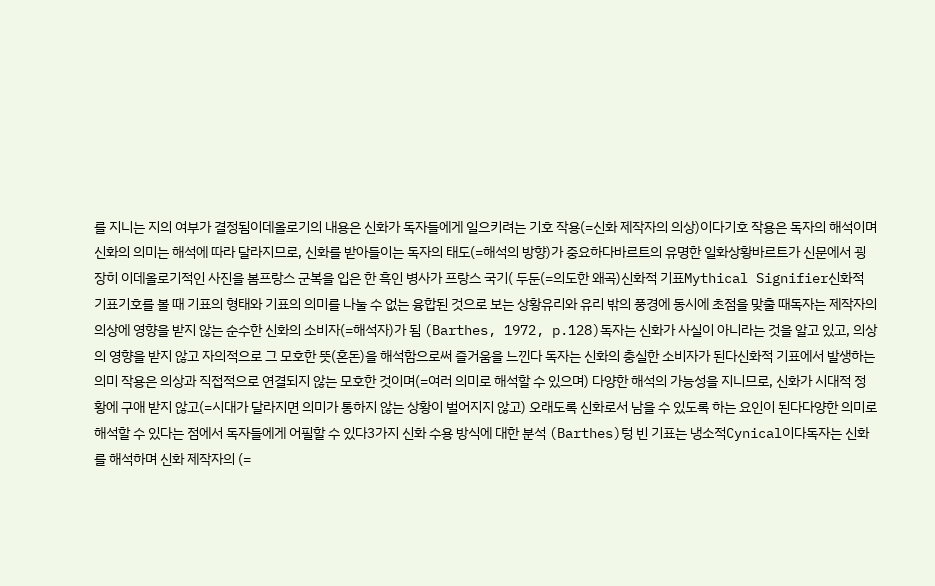를 지니는 지의 여부가 결정됨이데올로기의 내용은 신화가 독자들에게 일으키려는 기호 작용(=신화 제작자의 의상)이다기호 작용은 독자의 해석이며 신화의 의미는 해석에 따라 달라지므로, 신화를 받아들이는 독자의 태도(=해석의 방향)가 중요하다바르트의 유명한 일화상황바르트가 신문에서 굉장히 이데올로기적인 사진을 봄프랑스 군복을 입은 한 흑인 병사가 프랑스 국기( 두둔(=의도한 왜곡)신화적 기표Mythical Signifier신화적 기표기호를 볼 때 기표의 형태와 기표의 의미를 나눌 수 없는 융합된 것으로 보는 상황유리와 유리 밖의 풍경에 동시에 초점을 맞출 때독자는 제작자의 의상에 영향을 받지 않는 순수한 신화의 소비자(=해석자)가 됨 (Barthes, 1972, p.128)독자는 신화가 사실이 아니라는 것을 알고 있고, 의상의 영향을 받지 않고 자의적으로 그 모호한 뜻(혼돈)을 해석함으로써 즐거움을 느낀다 독자는 신화의 충실한 소비자가 된다신화적 기표에서 발생하는 의미 작용은 의상과 직접적으로 연결되지 않는 모호한 것이며(=여러 의미로 해석할 수 있으며) 다양한 해석의 가능성을 지니므로, 신화가 시대적 정황에 구애 받지 않고(=시대가 달라지면 의미가 통하지 않는 상황이 벌어지지 않고) 오래도록 신화로서 남을 수 있도록 하는 요인이 된다다양한 의미로 해석할 수 있다는 점에서 독자들에게 어필할 수 있다3가지 신화 수용 방식에 대한 분석 (Barthes)텅 빈 기표는 냉소적Cynical이다독자는 신화를 해석하며 신화 제작자의 (=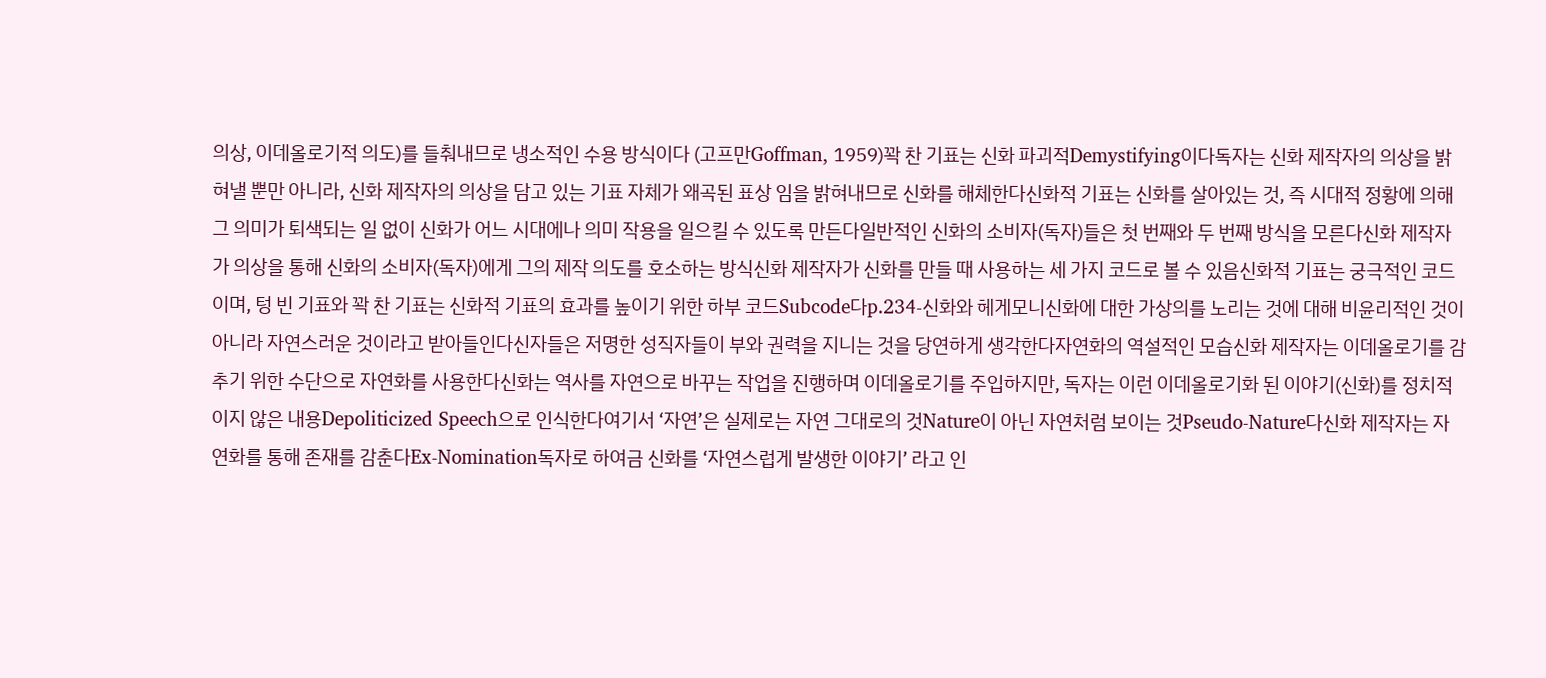의상, 이데올로기적 의도)를 들춰내므로 냉소적인 수용 방식이다 (고프만Goffman, 1959)꽉 찬 기표는 신화 파괴적Demystifying이다독자는 신화 제작자의 의상을 밝혀낼 뿐만 아니라, 신화 제작자의 의상을 담고 있는 기표 자체가 왜곡된 표상 임을 밝혀내므로 신화를 해체한다신화적 기표는 신화를 살아있는 것, 즉 시대적 정황에 의해 그 의미가 퇴색되는 일 없이 신화가 어느 시대에나 의미 작용을 일으킬 수 있도록 만든다일반적인 신화의 소비자(독자)들은 첫 번째와 두 번째 방식을 모른다신화 제작자가 의상을 통해 신화의 소비자(독자)에게 그의 제작 의도를 호소하는 방식신화 제작자가 신화를 만들 때 사용하는 세 가지 코드로 볼 수 있음신화적 기표는 궁극적인 코드이며, 텅 빈 기표와 꽉 찬 기표는 신화적 기표의 효과를 높이기 위한 하부 코드Subcode다p.234-신화와 헤게모니신화에 대한 가상의를 노리는 것에 대해 비윤리적인 것이 아니라 자연스러운 것이라고 받아들인다신자들은 저명한 성직자들이 부와 권력을 지니는 것을 당연하게 생각한다자연화의 역설적인 모습신화 제작자는 이데올로기를 감추기 위한 수단으로 자연화를 사용한다신화는 역사를 자연으로 바꾸는 작업을 진행하며 이데올로기를 주입하지만, 독자는 이런 이데올로기화 된 이야기(신화)를 정치적이지 않은 내용Depoliticized Speech으로 인식한다여기서 ‘자연’은 실제로는 자연 그대로의 것Nature이 아닌 자연처럼 보이는 것Pseudo-Nature다신화 제작자는 자연화를 통해 존재를 감춘다Ex-Nomination독자로 하여금 신화를 ‘자연스럽게 발생한 이야기’ 라고 인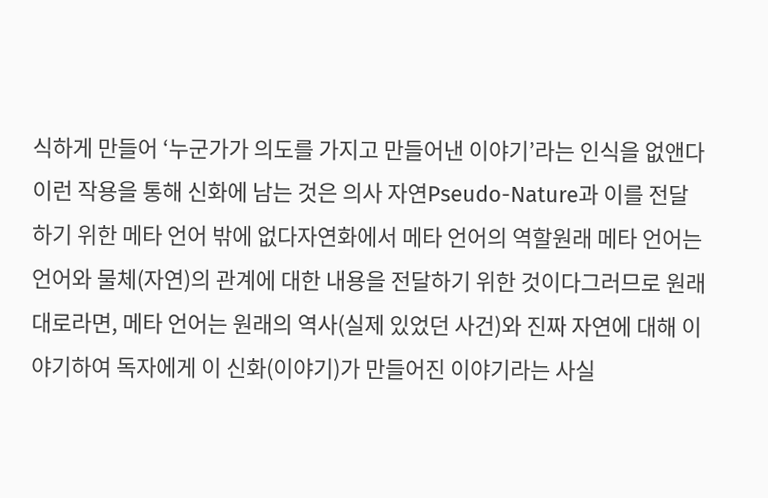식하게 만들어 ‘누군가가 의도를 가지고 만들어낸 이야기’라는 인식을 없앤다이런 작용을 통해 신화에 남는 것은 의사 자연Pseudo-Nature과 이를 전달하기 위한 메타 언어 밖에 없다자연화에서 메타 언어의 역할원래 메타 언어는 언어와 물체(자연)의 관계에 대한 내용을 전달하기 위한 것이다그러므로 원래대로라면, 메타 언어는 원래의 역사(실제 있었던 사건)와 진짜 자연에 대해 이야기하여 독자에게 이 신화(이야기)가 만들어진 이야기라는 사실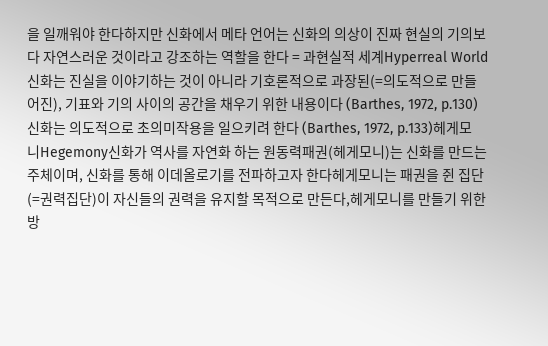을 일깨워야 한다하지만 신화에서 메타 언어는 신화의 의상이 진짜 현실의 기의보다 자연스러운 것이라고 강조하는 역할을 한다 = 과현실적 세계Hyperreal World신화는 진실을 이야기하는 것이 아니라 기호론적으로 과장된(=의도적으로 만들어진), 기표와 기의 사이의 공간을 채우기 위한 내용이다 (Barthes, 1972, p.130)신화는 의도적으로 초의미작용을 일으키려 한다 (Barthes, 1972, p.133)헤게모니Hegemony신화가 역사를 자연화 하는 원동력패권(헤게모니)는 신화를 만드는 주체이며, 신화를 통해 이데올로기를 전파하고자 한다헤게모니는 패권을 쥔 집단(=권력집단)이 자신들의 권력을 유지할 목적으로 만든다,헤게모니를 만들기 위한 방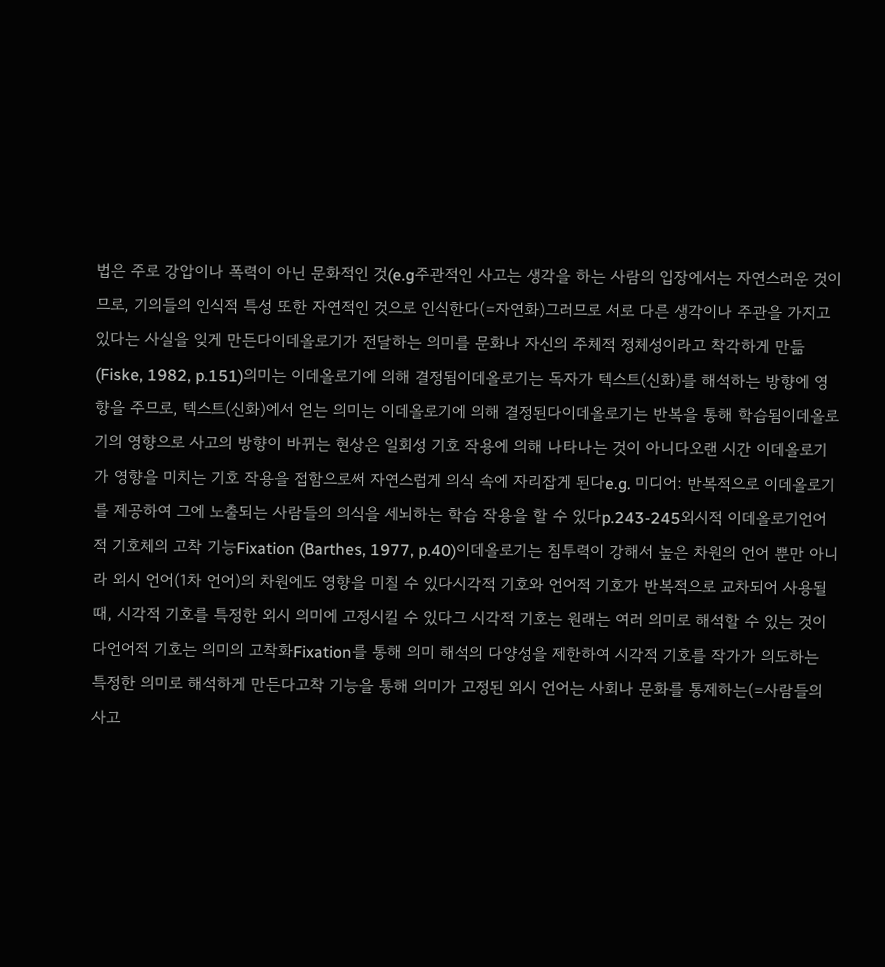법은 주로 강압이나 폭력이 아닌 문화적인 것(e.g주관적인 사고는 생각을 하는 사람의 입장에서는 자연스러운 것이므로, 기의들의 인식적 특성 또한 자연적인 것으로 인식한다(=자연화)그러므로 서로 다른 생각이나 주관을 가지고 있다는 사실을 잊게 만든다이데올로기가 전달하는 의미를 문화나 자신의 주체적 정체성이라고 착각하게 만듦 (Fiske, 1982, p.151)의미는 이데올로기에 의해 결정됨이데올로기는 독자가 텍스트(신화)를 해석하는 방향에 영향을 주므로, 텍스트(신화)에서 얻는 의미는 이데올로기에 의해 결정된다이데올로기는 반복을 통해 학습됨이데올로기의 영향으로 사고의 방향이 바뀌는 현상은 일회성 기호 작용에 의해 나타나는 것이 아니다오랜 시간 이데올로기가 영향을 미치는 기호 작용을 접함으로써 자연스럽게 의식 속에 자리잡게 된다e.g. 미디어: 반복적으로 이데올로기를 제공하여 그에 노출되는 사람들의 의식을 세뇌하는 학습 작용을 할 수 있다p.243-245외시적 이데올로기언어적 기호체의 고착 기능Fixation (Barthes, 1977, p.40)이데올로기는 침투력이 강해서 높은 차원의 언어 뿐만 아니라 외시 언어(1차 언어)의 차원에도 영향을 미칠 수 있다시각적 기호와 언어적 기호가 반복적으로 교차되어 사용될 때, 시각적 기호를 특정한 외시 의미에 고정시킬 수 있다그 시각적 기호는 원래는 여러 의미로 해석할 수 있는 것이다언어적 기호는 의미의 고착화Fixation를 통해 의미 해석의 다양성을 제한하여 시각적 기호를 작가가 의도하는 특정한 의미로 해석하게 만든다고착 기능을 통해 의미가 고정된 외시 언어는 사회나 문화를 통제하는(=사람들의 사고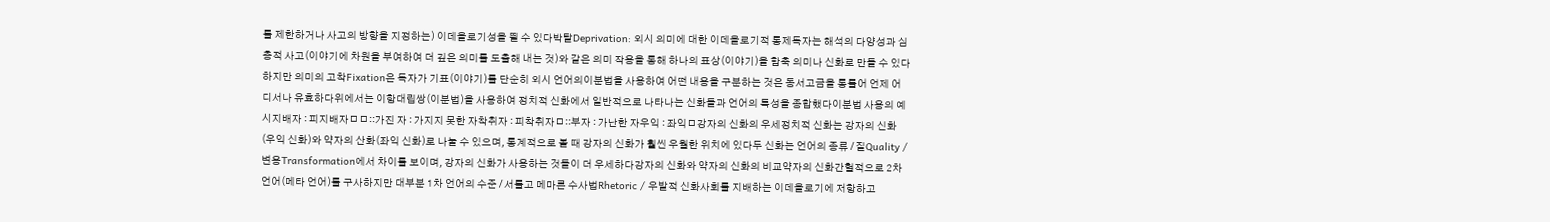를 제한하거나 사고의 방향을 지정하는) 이데올로기성을 띌 수 있다박탈Deprivation: 외시 의미에 대한 이데올로기적 통제독자는 해석의 다양성과 심층적 사고(이야기에 차원을 부여하여 더 깊은 의미를 도출해 내는 것)와 같은 의미 작용을 통해 하나의 표상(이야기)을 함축 의미나 신화로 만들 수 있다하지만 의미의 고착Fixation은 독자가 기표(이야기)를 단순히 외시 언어의이분법을 사용하여 어떤 내용을 구분하는 것은 동서고금을 통틀어 언제 어디서나 유효하다위에서는 이항대립쌍(이분법)을 사용하여 정치적 신화에서 일반적으로 나타나는 신화들과 언어의 특성을 종합했다이분법 사용의 예시지배자 : 피지배자ㅁㅁ::가진 자 : 가지지 못한 자착취자 : 피착취자ㅁ::부자 : 가난한 자우익 : 좌익ㅁ강자의 신화의 우세정치적 신화는 강자의 신화(우익 신화)와 약자의 산화(좌익 신화)로 나눌 수 있으며, 통계적으로 볼 때 강자의 신화가 훨씬 우월한 위치에 있다두 신화는 언어의 종류 / 질Quality / 변용Transformation에서 차이를 보이며, 강자의 신화가 사용하는 것들이 더 우세하다강자의 신화와 약자의 신화의 비교약자의 신화간헐적으로 2차 언어(메타 언어)를 구사하지만 대부분 1차 언어의 수준 / 서툴고 메마른 수사법Rhetoric / 우발적 신화사회를 지배하는 이데올로기에 저항하고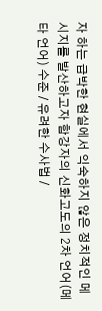자 하는 급박한 현실에서 익숙하지 않은 정치적인 메시지를 발산하고자 함강자의 신화고도의 2차 언어(메타 언어) 수준 / 유려한 수사법 /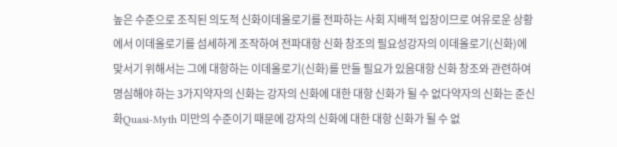높은 수준으로 조직된 의도적 신화이데올로기를 전파하는 사회 지배적 입장이므로 여유로운 상황에서 이데올로기를 섬세하게 조작하여 전파대항 신화 창조의 필요성강자의 이데올로기(신화)에 맞서기 위해서는 그에 대항하는 이데올로기(신화)를 만들 필요가 있음대항 신화 창조와 관련하여 명심해야 하는 3가지약자의 신화는 강자의 신화에 대한 대항 신화가 될 수 없다약자의 신화는 준신화Quasi-Myth 미만의 수준이기 때문에 강자의 신화에 대한 대항 신화가 될 수 없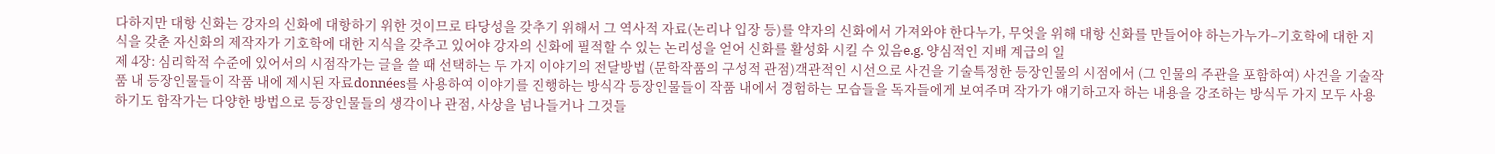다하지만 대항 신화는 강자의 신화에 대항하기 위한 것이므로 타당성을 갖추기 위해서 그 역사적 자료(논리나 입장 등)를 약자의 신화에서 가져와야 한다누가, 무엇을 위해 대항 신화를 만들어야 하는가누가–기호학에 대한 지식을 갖춘 자신화의 제작자가 기호학에 대한 지식을 갖추고 있어야 강자의 신화에 필적할 수 있는 논리성을 얻어 신화를 활성화 시킬 수 있음e.g. 양심적인 지배 계급의 일
제 4장: 심리학적 수준에 있어서의 시점작가는 글을 쓸 때 선택하는 두 가지 이야기의 전달방법 (문학작품의 구성적 관점)객관적인 시선으로 사건을 기술특정한 등장인물의 시점에서 (그 인물의 주관을 포함하여) 사건을 기술작품 내 등장인물들이 작품 내에 제시된 자료données를 사용하여 이야기를 진행하는 방식각 등장인물들이 작품 내에서 경험하는 모습들을 독자들에게 보여주며 작가가 얘기하고자 하는 내용을 강조하는 방식두 가지 모두 사용하기도 함작가는 다양한 방법으로 등장인물들의 생각이나 관점, 사상을 넘나들거나 그것들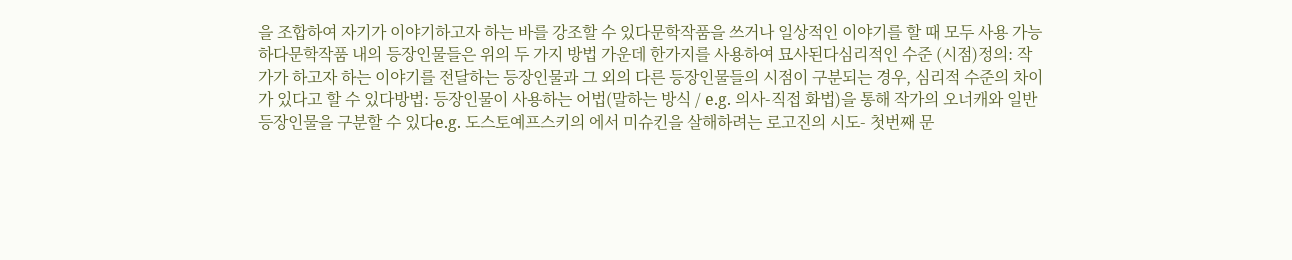을 조합하여 자기가 이야기하고자 하는 바를 강조할 수 있다문학작품을 쓰거나 일상적인 이야기를 할 때 모두 사용 가능하다문학작품 내의 등장인물들은 위의 두 가지 방법 가운데 한가지를 사용하여 묘사된다심리적인 수준 (시점)정의: 작가가 하고자 하는 이야기를 전달하는 등장인물과 그 외의 다른 등장인물들의 시점이 구분되는 경우, 심리적 수준의 차이가 있다고 할 수 있다방법: 등장인물이 사용하는 어법(말하는 방식 / e.g. 의사-직접 화법)을 통해 작가의 오너캐와 일반 등장인물을 구분할 수 있다e.g. 도스토예프스키의 에서 미슈킨을 살해하려는 로고진의 시도- 첫번째 문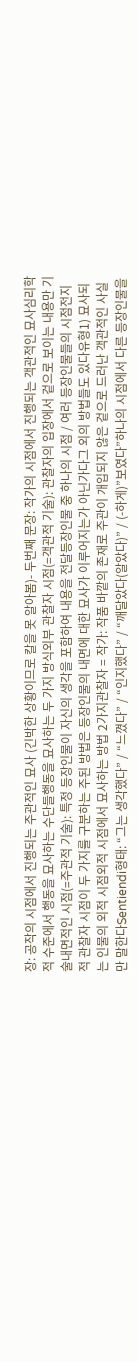장: 공작의 시점에서 진행되는 주관적인 묘사 (긴박한 상황이므로 칼을 못 알아봄)- 두번째 문장: 작가의 시점에서 진행되는 객관적인 묘사심리학적 수준에서 행동을 묘사하는 수단들행동을 묘사하는 두 가지 방식외부 관찰자 시점(=객관적 기술): 관찰자의 입장에서 겉으로 보이는 내용만 기술내면적인 시점(=주관적 기술): 특정 등장인물이 자신의 생각을 포함하여 내용을 전달등장인물 중 하나의 시점 / 여러 등장인물들의 시점전지적 관찰자 시점이 두 가지를 구분하는 주된 방법은 등장인물의 내면에 대한 묘사가 이루어지는가 아닌가다그 외의 방법들도 있다유형1) 묘사되는 인물의 외적 시점외적 시점에서 묘사하는 방법 2가지관찰자 = 작가: 작품 바깥의 존재로 주관이 개입되지 않은 겉으로 드러난 객관적인 사실만 말한다Sentiendi형태: “그는 생각했다” / “느꼈다” / “인지했다” / “깨달았다(알았다)” / (-하게)”보였다”하나의 시점에서 다른 등장인물을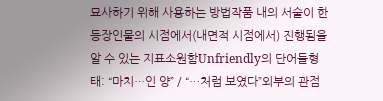묘사하기 위해 사용하는 방법작품 내의 서술이 한 등장인물의 시점에서(내면적 시점에서) 진행됨을 알 수 있는 지표소원함Unfriendly의 단어들형태: “마치…인 양” / “…처럼 보였다”외부의 관점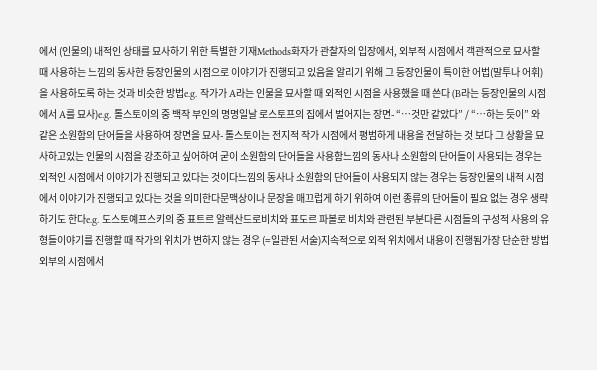에서 (인물의) 내적인 상태를 묘사하기 위한 특별한 기재Methods화자가 관찰자의 입장에서, 외부적 시점에서 객관적으로 묘사할 때 사용하는 느낌의 동사한 등장인물의 시점으로 이야기가 진행되고 있음을 알리기 위해 그 등장인물이 특이한 어법(말투나 어휘)을 사용하도록 하는 것과 비슷한 방법e.g. 작가가 A라는 인물을 묘사할 때 외적인 시점을 사용했을 때 쓴다 (B라는 등장인물의 시점에서 A를 묘사)e.g. 톨스토이의 중 백작 부인의 명명일날 로스토프의 집에서 벌어지는 장면- “…것만 같았다” / “…하는 듯이” 와 같은 소원함의 단어들을 사용하여 장면을 묘사- 톨스토이는 전지적 작가 시점에서 평범하게 내용을 전달하는 것 보다 그 상황을 묘사하고있는 인물의 시점을 강조하고 싶어하여 굳이 소원함의 단어들을 사용함느낌의 동사나 소원함의 단어들이 사용되는 경우는 외적인 시점에서 이야기가 진행되고 있다는 것이다느낌의 동사나 소원함의 단어들이 사용되지 않는 경우는 등장인물의 내적 시점에서 이야기가 진행되고 있다는 것을 의미한다문맥상이나 문장을 매끄럽게 하기 위하여 이런 종류의 단어들이 필요 없는 경우 생략하기도 한다e.g. 도스토예프스키의 중 표트르 알렉산드로비치와 표도르 파볼로 비치와 관련된 부분다른 시점들의 구성적 사용의 유형들이야기를 진행할 때 작가의 위치가 변하지 않는 경우 (=일관된 서술)지속적으로 외적 위치에서 내용이 진행됨가장 단순한 방법외부의 시점에서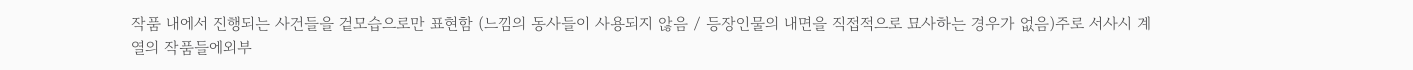작품 내에서 진행되는 사건들을 겉모습으로만 표현함 (느낌의 동사들이 사용되지 않음 / 등장인물의 내면을 직접적으로 묘사하는 경우가 없음)주로 서사시 계열의 작품들에외부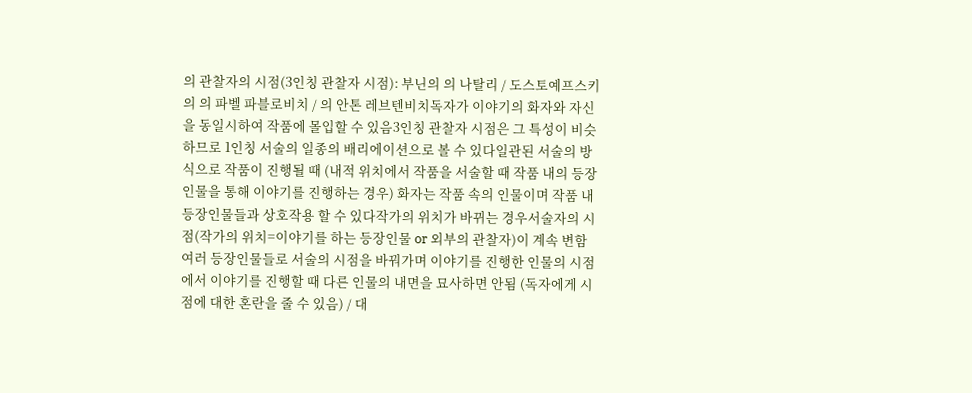의 관찰자의 시점(3인칭 관찰자 시점): 부닌의 의 나탈리 / 도스토예프스키의 의 파벨 파블로비치 / 의 안톤 레브텐비치독자가 이야기의 화자와 자신을 동일시하여 작품에 몰입할 수 있음3인칭 관찰자 시점은 그 특성이 비슷하므로 1인칭 서술의 일종의 배리에이션으로 볼 수 있다일관된 서술의 방식으로 작품이 진행될 때 (내적 위치에서 작품을 서술할 때 작품 내의 등장인물을 통해 이야기를 진행하는 경우) 화자는 작품 속의 인물이며 작품 내 등장인물들과 상호작용 할 수 있다작가의 위치가 바뀌는 경우서술자의 시점(작가의 위치=이야기를 하는 등장인물 or 외부의 관찰자)이 계속 변함여러 등장인물들로 서술의 시점을 바꿔가며 이야기를 진행한 인물의 시점에서 이야기를 진행할 때 다른 인물의 내면을 묘사하면 안됨 (독자에게 시점에 대한 혼란을 줄 수 있음) / 대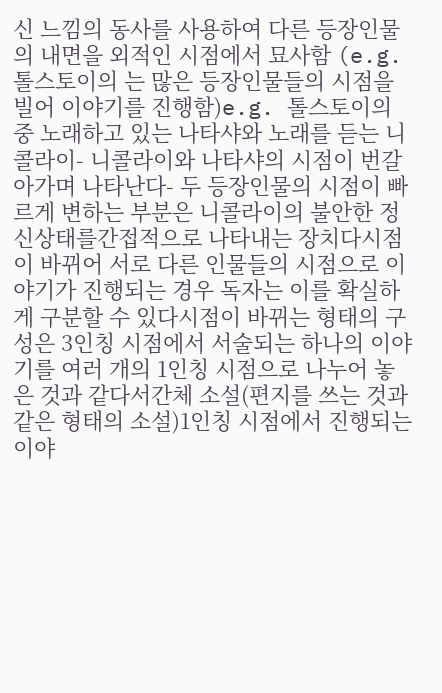신 느낌의 동사를 사용하여 다른 등장인물의 내면을 외적인 시점에서 묘사함 (e.g. 톨스토이의 는 많은 등장인물들의 시점을 빌어 이야기를 진행함)e.g. 톨스토이의 중 노래하고 있는 나타샤와 노래를 듣는 니콜라이- 니콜라이와 나타샤의 시점이 번갈아가며 나타난다- 두 등장인물의 시점이 빠르게 변하는 부분은 니콜라이의 불안한 정신상태를간접적으로 나타내는 장치다시점이 바뀌어 서로 다른 인물들의 시점으로 이야기가 진행되는 경우 독자는 이를 확실하게 구분할 수 있다시점이 바뀌는 형태의 구성은 3인칭 시점에서 서술되는 하나의 이야기를 여러 개의 1인칭 시점으로 나누어 놓은 것과 같다서간체 소설(편지를 쓰는 것과 같은 형태의 소설)1인칭 시점에서 진행되는 이야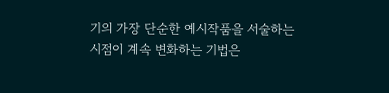기의 가장 단순한 예시작품을 서술하는 시점이 계속 변화하는 기법은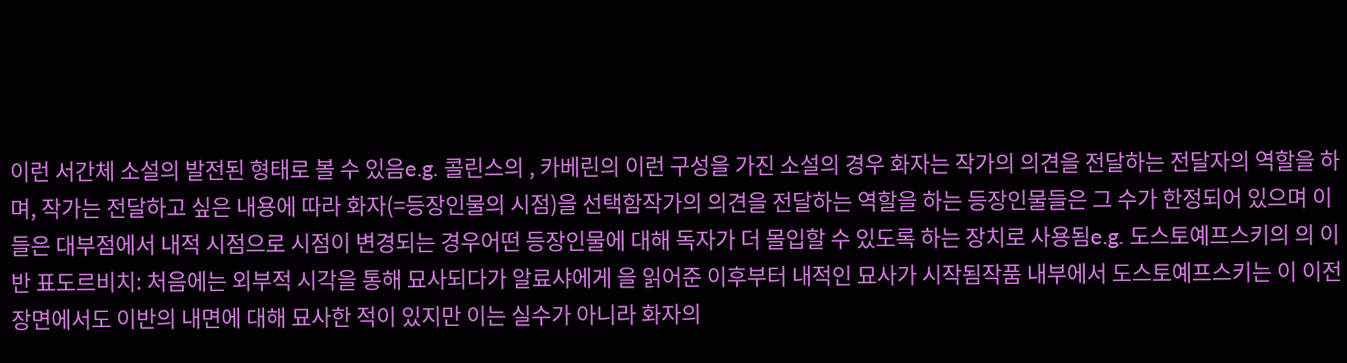이런 서간체 소설의 발전된 형태로 볼 수 있음e.g. 콜린스의 , 카베린의 이런 구성을 가진 소설의 경우 화자는 작가의 의견을 전달하는 전달자의 역할을 하며, 작가는 전달하고 싶은 내용에 따라 화자(=등장인물의 시점)을 선택함작가의 의견을 전달하는 역할을 하는 등장인물들은 그 수가 한정되어 있으며 이들은 대부점에서 내적 시점으로 시점이 변경되는 경우어떤 등장인물에 대해 독자가 더 몰입할 수 있도록 하는 장치로 사용됨e.g. 도스토예프스키의 의 이반 표도르비치: 처음에는 외부적 시각을 통해 묘사되다가 알료샤에게 을 읽어준 이후부터 내적인 묘사가 시작됨작품 내부에서 도스토예프스키는 이 이전 장면에서도 이반의 내면에 대해 묘사한 적이 있지만 이는 실수가 아니라 화자의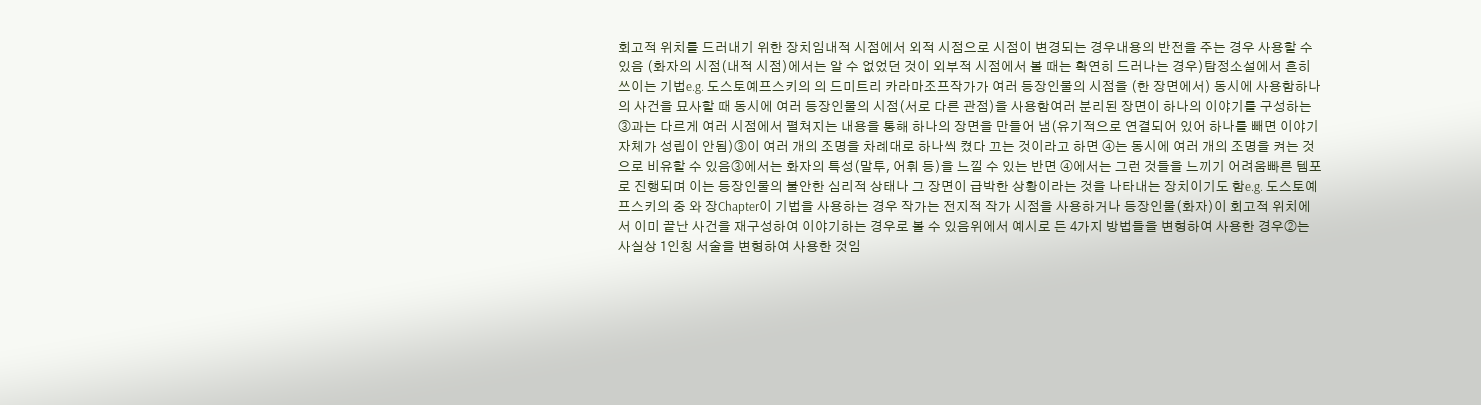회고적 위치를 드러내기 위한 장치임내적 시점에서 외적 시점으로 시점이 변경되는 경우내용의 반전을 주는 경우 사용할 수 있음 (화자의 시점(내적 시점)에서는 알 수 없었던 것이 외부적 시점에서 볼 때는 확연히 드러나는 경우)탐정소설에서 흔히 쓰이는 기법e.g. 도스토예프스키의 의 드미트리 카라마조프작가가 여러 등장인물의 시점을 (한 장면에서) 동시에 사용함하나의 사건을 묘사할 때 동시에 여러 등장인물의 시점(서로 다른 관점)을 사용함여러 분리된 장면이 하나의 이야기를 구성하는 ③과는 다르게 여러 시점에서 펼쳐지는 내용을 통해 하나의 장면을 만들어 냄(유기적으로 연결되어 있어 하나를 빼면 이야기 자체가 성립이 안됨)③이 여러 개의 조명을 차례대로 하나씩 켰다 끄는 것이라고 하면 ④는 동시에 여러 개의 조명을 켜는 것으로 비유할 수 있음③에서는 화자의 특성(말투, 어휘 등)을 느낄 수 있는 반면 ④에서는 그런 것들을 느끼기 어려움빠른 템포로 진행되며 이는 등장인물의 불안한 심리적 상태나 그 장면이 급박한 상황이라는 것을 나타내는 장치이기도 함e.g. 도스토예프스키의 중 와 장Chapter이 기법을 사용하는 경우 작가는 전지적 작가 시점을 사용하거나 등장인물(화자)이 회고적 위치에서 이미 끝난 사건을 재구성하여 이야기하는 경우로 볼 수 있음위에서 예시로 든 4가지 방법들을 변형하여 사용한 경우②는 사실상 1인칭 서술을 변형하여 사용한 것임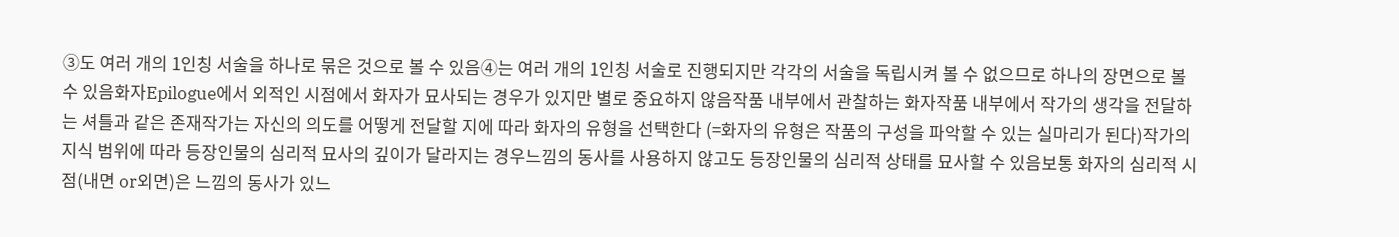③도 여러 개의 1인칭 서술을 하나로 묶은 것으로 볼 수 있음④는 여러 개의 1인칭 서술로 진행되지만 각각의 서술을 독립시켜 볼 수 없으므로 하나의 장면으로 볼 수 있음화자Epilogue에서 외적인 시점에서 화자가 묘사되는 경우가 있지만 별로 중요하지 않음작품 내부에서 관찰하는 화자작품 내부에서 작가의 생각을 전달하는 셔틀과 같은 존재작가는 자신의 의도를 어떻게 전달할 지에 따라 화자의 유형을 선택한다 (=화자의 유형은 작품의 구성을 파악할 수 있는 실마리가 된다)작가의 지식 범위에 따라 등장인물의 심리적 묘사의 깊이가 달라지는 경우느낌의 동사를 사용하지 않고도 등장인물의 심리적 상태를 묘사할 수 있음보통 화자의 심리적 시점(내면 or외면)은 느낌의 동사가 있느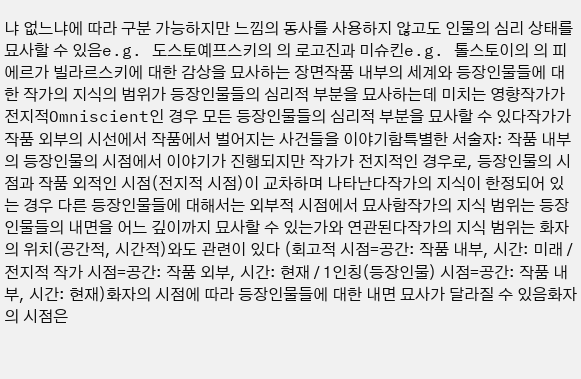냐 없느냐에 따라 구분 가능하지만 느낌의 동사를 사용하지 않고도 인물의 심리 상태를 묘사할 수 있음e.g. 도스토예프스키의 의 로고진과 미슈킨e.g. 톨스토이의 의 피에르가 빌라르스키에 대한 감상을 묘사하는 장면작품 내부의 세계와 등장인물들에 대한 작가의 지식의 범위가 등장인물들의 심리적 부분을 묘사하는데 미치는 영향작가가 전지적Omniscient인 경우 모든 등장인물들의 심리적 부분을 묘사할 수 있다작가가 작품 외부의 시선에서 작품에서 벌어지는 사건들을 이야기함특별한 서술자: 작품 내부의 등장인물의 시점에서 이야기가 진행되지만 작가가 전지적인 경우로, 등장인물의 시점과 작품 외적인 시점(전지적 시점)이 교차하며 나타난다작가의 지식이 한정되어 있는 경우 다른 등장인물들에 대해서는 외부적 시점에서 묘사함작가의 지식 범위는 등장인물들의 내면을 어느 깊이까지 묘사할 수 있는가와 연관된다작가의 지식 범위는 화자의 위치(공간적, 시간적)와도 관련이 있다 (회고적 시점=공간: 작품 내부, 시간: 미래 / 전지적 작가 시점=공간: 작품 외부, 시간: 현재 / 1인칭(등장인물) 시점=공간: 작품 내부, 시간: 현재)화자의 시점에 따라 등장인물들에 대한 내면 묘사가 달라질 수 있음화자의 시점은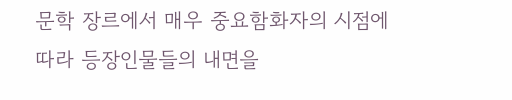문학 장르에서 매우 중요함화자의 시점에 따라 등장인물들의 내면을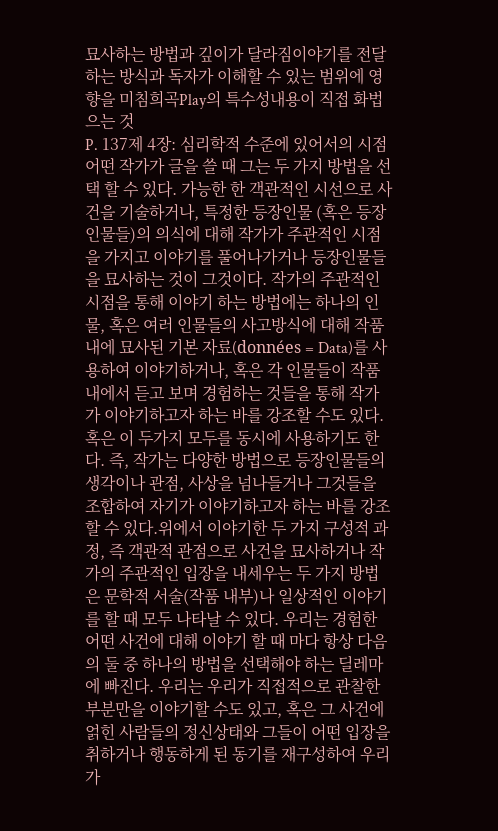묘사하는 방법과 깊이가 달라짐이야기를 전달하는 방식과 독자가 이해할 수 있는 범위에 영향을 미침희곡Play의 특수성내용이 직접 화법으는 것
P. 137제 4장: 심리학적 수준에 있어서의 시점어떤 작가가 글을 쓸 때 그는 두 가지 방법을 선택 할 수 있다. 가능한 한 객관적인 시선으로 사건을 기술하거나, 특정한 등장인물 (혹은 등장인물들)의 의식에 대해 작가가 주관적인 시점을 가지고 이야기를 풀어나가거나 등장인물들을 묘사하는 것이 그것이다. 작가의 주관적인 시점을 통해 이야기 하는 방법에는 하나의 인물, 혹은 여러 인물들의 사고방식에 대해 작품 내에 묘사된 기본 자료(données = Data)를 사용하여 이야기하거나, 혹은 각 인물들이 작품 내에서 듣고 보며 경험하는 것들을 통해 작가가 이야기하고자 하는 바를 강조할 수도 있다. 혹은 이 두가지 모두를 동시에 사용하기도 한다. 즉, 작가는 다양한 방법으로 등장인물들의 생각이나 관점, 사상을 넘나들거나 그것들을 조합하여 자기가 이야기하고자 하는 바를 강조할 수 있다.위에서 이야기한 두 가지 구성적 과정, 즉 객관적 관점으로 사건을 묘사하거나 작가의 주관적인 입장을 내세우는 두 가지 방법은 문학적 서술(작품 내부)나 일상적인 이야기를 할 때 모두 나타날 수 있다. 우리는 경험한 어떤 사건에 대해 이야기 할 때 마다 항상 다음의 둘 중 하나의 방법을 선택해야 하는 딜레마에 빠진다. 우리는 우리가 직접적으로 관찰한 부분만을 이야기할 수도 있고, 혹은 그 사건에 얽힌 사람들의 정신상태와 그들이 어떤 입장을 취하거나 행동하게 된 동기를 재구성하여 우리가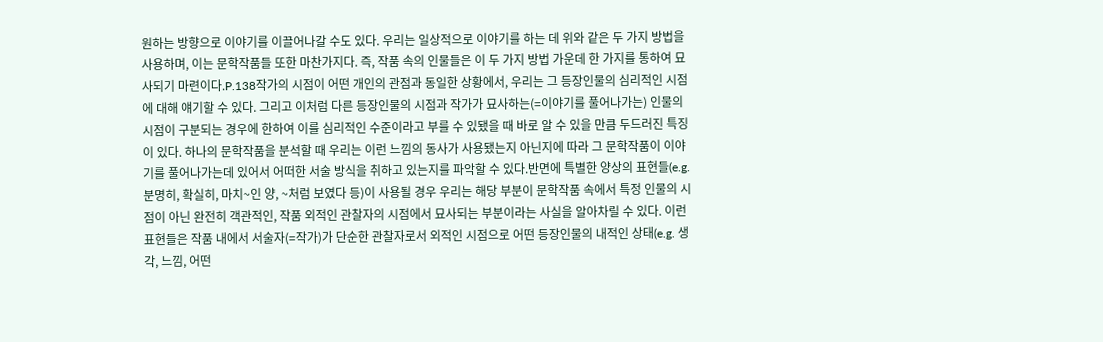원하는 방향으로 이야기를 이끌어나갈 수도 있다. 우리는 일상적으로 이야기를 하는 데 위와 같은 두 가지 방법을 사용하며, 이는 문학작품들 또한 마찬가지다. 즉, 작품 속의 인물들은 이 두 가지 방법 가운데 한 가지를 통하여 묘사되기 마련이다.P.138작가의 시점이 어떤 개인의 관점과 동일한 상황에서, 우리는 그 등장인물의 심리적인 시점에 대해 얘기할 수 있다. 그리고 이처럼 다른 등장인물의 시점과 작가가 묘사하는(=이야기를 풀어나가는) 인물의 시점이 구분되는 경우에 한하여 이를 심리적인 수준이라고 부를 수 있됐을 때 바로 알 수 있을 만큼 두드러진 특징이 있다. 하나의 문학작품을 분석할 때 우리는 이런 느낌의 동사가 사용됐는지 아닌지에 따라 그 문학작품이 이야기를 풀어나가는데 있어서 어떠한 서술 방식을 취하고 있는지를 파악할 수 있다.반면에 특별한 양상의 표현들(e.g. 분명히, 확실히, 마치~인 양, ~처럼 보였다 등)이 사용될 경우 우리는 해당 부분이 문학작품 속에서 특정 인물의 시점이 아닌 완전히 객관적인, 작품 외적인 관찰자의 시점에서 묘사되는 부분이라는 사실을 알아차릴 수 있다. 이런 표현들은 작품 내에서 서술자(=작가)가 단순한 관찰자로서 외적인 시점으로 어떤 등장인물의 내적인 상태(e.g. 생각, 느낌, 어떤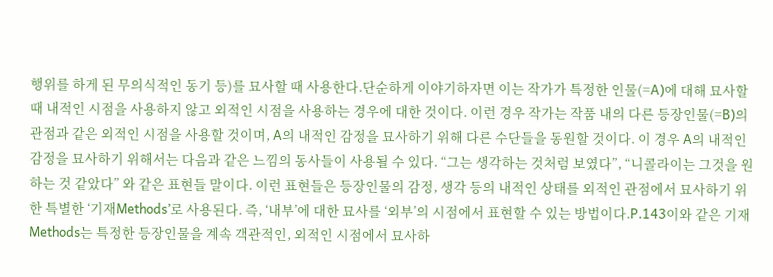행위를 하게 된 무의식적인 동기 등)를 묘사할 때 사용한다.단순하게 이야기하자면 이는 작가가 특정한 인물(=A)에 대해 묘사할 때 내적인 시점을 사용하지 않고 외적인 시점을 사용하는 경우에 대한 것이다. 이런 경우 작가는 작품 내의 다른 등장인물(=B)의 관점과 같은 외적인 시점을 사용할 것이며, A의 내적인 감정을 묘사하기 위해 다른 수단들을 동원할 것이다. 이 경우 A의 내적인 감정을 묘사하기 위해서는 다음과 같은 느낌의 동사들이 사용될 수 있다. “그는 생각하는 것처럼 보였다”, “니콜라이는 그것을 원하는 것 같았다” 와 같은 표현들 말이다. 이런 표현들은 등장인물의 감정, 생각 등의 내적인 상태를 외적인 관점에서 묘사하기 위한 특별한 ‘기재Methods’로 사용된다. 즉, ‘내부’에 대한 묘사를 ‘외부’의 시점에서 표현할 수 있는 방법이다.P.143이와 같은 기재Methods는 특정한 등장인물을 계속 객관적인, 외적인 시점에서 묘사하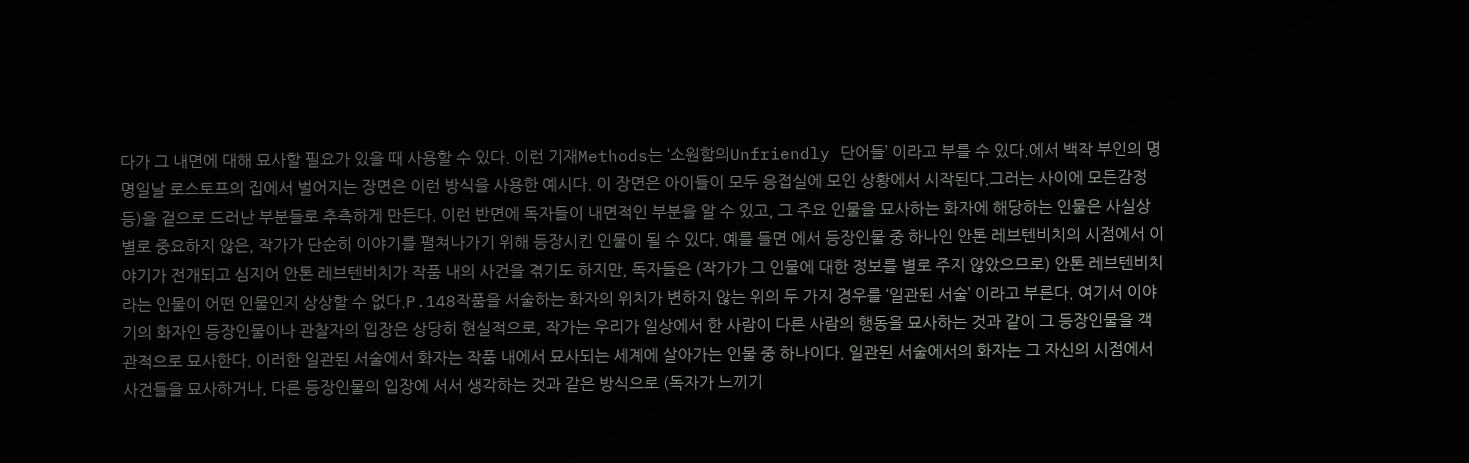다가 그 내면에 대해 묘사할 필요가 있을 때 사용할 수 있다. 이런 기재Methods는 ‘소원함의Unfriendly 단어들’ 이라고 부를 수 있다.에서 백작 부인의 명명일날 로스토프의 집에서 벌어지는 장면은 이런 방식을 사용한 예시다. 이 장면은 아이들이 모두 응접실에 모인 상황에서 시작된다.그러는 사이에 모든감정 등)을 겉으로 드러난 부분들로 추측하게 만든다. 이런 반면에 독자들이 내면적인 부분을 알 수 있고, 그 주요 인물을 묘사하는 화자에 해당하는 인물은 사실상 별로 중요하지 않은, 작가가 단순히 이야기를 펼쳐나가기 위해 등장시킨 인물이 될 수 있다. 예를 들면 에서 등장인물 중 하나인 안톤 레브텐비치의 시점에서 이야기가 전개되고 심지어 안톤 레브텐비치가 작품 내의 사건을 겪기도 하지만, 독자들은 (작가가 그 인물에 대한 정보를 별로 주지 않았으므로) 안톤 레브텐비치라는 인물이 어떤 인물인지 상상할 수 없다.P.148작품을 서술하는 화자의 위치가 변하지 않는 위의 두 가지 경우를 ‘일관된 서술’ 이라고 부른다. 여기서 이야기의 화자인 등장인물이나 관찰자의 입장은 상당히 현실적으로, 작가는 우리가 일상에서 한 사람이 다른 사람의 행동을 묘사하는 것과 같이 그 등장인물을 객관적으로 묘사한다. 이러한 일관된 서술에서 화자는 작품 내에서 묘사되는 세계에 살아가는 인물 중 하나이다. 일관된 서술에서의 화자는 그 자신의 시점에서 사건들을 묘사하거나, 다른 등장인물의 입장에 서서 생각하는 것과 같은 방식으로 (독자가 느끼기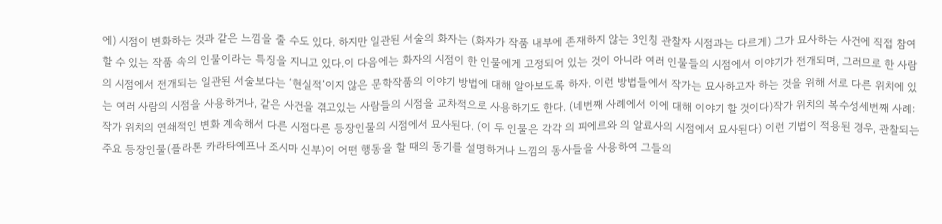에) 시점이 변화하는 것과 같은 느낌을 줄 수도 있다. 하지만 일관된 서술의 화자는 (화자가 작품 내부에 존재하지 않는 3인칭 관찰자 시점과는 다르게) 그가 묘사하는 사건에 직접 참여할 수 있는 작품 속의 인물이라는 특징을 지니고 있다.이 다음에는 화자의 시점이 한 인물에게 고정되어 있는 것이 아니라 여러 인물들의 시점에서 이야기가 전개되며, 그러므로 한 사람의 시점에서 전개되는 일관된 서술보다는 ‘현실적’이지 않은 문학작품의 이야기 방법에 대해 알아보도록 하자. 이런 방법들에서 작가는 묘사하고자 하는 것을 위해 서로 다른 위치에 있는 여러 사람의 시점을 사용하거나, 같은 사건을 겪고있는 사람들의 시점을 교차적으로 사용하기도 한다. (네번째 사례에서 이에 대해 이야기 할 것이다)작가 위치의 복수성세번째 사례: 작가 위치의 연쇄적인 변화 계속해서 다른 시점다른 등장인물의 시점에서 묘사된다. (이 두 인물은 각각 의 피에르와 의 알료사의 시점에서 묘사된다) 이런 기법이 적용된 경우, 관찰되는 주요 등장인물(플라톤 카라타예프나 조시마 신부)이 어떤 행동을 할 때의 동기를 설명하거나 느낌의 동사들을 사용하여 그들의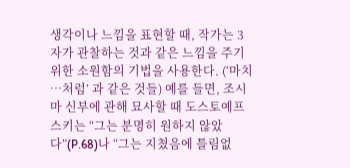생각이나 느낌을 표현할 때, 작가는 3자가 관찰하는 것과 같은 느낌을 주기 위한 소원함의 기법을 사용한다. (‘마치 …처럼’ 과 같은 것들) 예를 들면, 조시마 신부에 관해 묘사할 때 도스토예프스키는 “그는 분명히 원하지 않았다”(P.68)나 “그는 지쳤음에 틀림없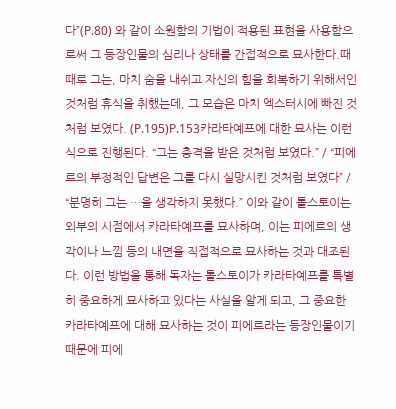다”(P.80) 와 같이 소원함의 기법이 적용된 표현을 사용함으로써 그 등장인물의 심리나 상태를 간접적으로 묘사한다.때때로 그는, 마치 숨을 내쉬고 자신의 힘을 회복하기 위해서인 것처럼 휴식을 취했는데, 그 모습은 마치 엑스터시에 빠진 것처럼 보였다. (P.195)P.153카라타예프에 대한 묘사는 이런 식으로 진행된다. “그는 충격을 받은 것처럼 보였다.” / “피에르의 부정적인 답변은 그를 다시 실망시킨 것처럼 보였다” / “분명히 그는 …을 생각하지 못했다.” 이와 같이 톨스토이는 외부의 시점에서 카라타예프를 묘사하며, 이는 피에르의 생각이나 느낌 등의 내면을 직접적으로 묘사하는 것과 대조된다. 이런 방법을 통해 독자는 톨스토이가 카라타예프를 특별히 중요하게 묘사하고 있다는 사실을 알게 되고, 그 중요한 카라타예프에 대해 묘사하는 것이 피에르라는 등장인물이기 때문에 피에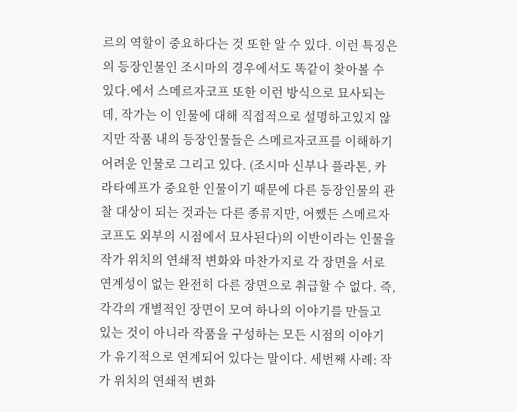르의 역할이 중요하다는 것 또한 알 수 있다. 이런 특징은 의 등장인물인 조시마의 경우에서도 똑같이 찾아볼 수 있다.에서 스메르자코프 또한 이런 방식으로 묘사되는데, 작가는 이 인물에 대해 직접적으로 설명하고있지 않지만 작품 내의 등장인물들은 스메르자코프를 이해하기 어려운 인물로 그리고 있다. (조시마 신부나 플라톤, 카라타예프가 중요한 인물이기 때문에 다른 등장인물의 관찰 대상이 되는 것과는 다른 종류지만, 어쨌든 스메르자코프도 외부의 시점에서 묘사된다)의 이반이라는 인물을 작가 위치의 연쇄적 변화와 마찬가지로 각 장면을 서로 연계성이 없는 완전히 다른 장면으로 취급할 수 없다. 즉, 각각의 개별적인 장면이 모여 하나의 이야기를 만들고 있는 것이 아니라 작품을 구성하는 모든 시점의 이야기가 유기적으로 연계되어 있다는 말이다. 세번째 사례: 작가 위치의 연쇄적 변화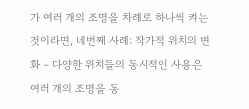가 여러 개의 조명을 차례로 하나씩 켜는 것이라면, 네번째 사례: 작가적 위치의 변화 – 다양한 위치들의 동시적인 사용은 여러 개의 조명을 동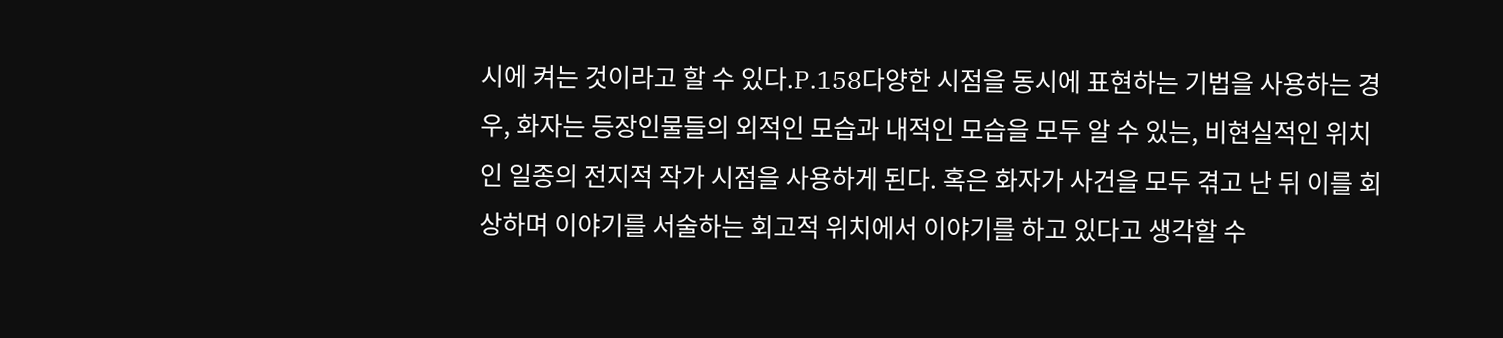시에 켜는 것이라고 할 수 있다.P.158다양한 시점을 동시에 표현하는 기법을 사용하는 경우, 화자는 등장인물들의 외적인 모습과 내적인 모습을 모두 알 수 있는, 비현실적인 위치인 일종의 전지적 작가 시점을 사용하게 된다. 혹은 화자가 사건을 모두 겪고 난 뒤 이를 회상하며 이야기를 서술하는 회고적 위치에서 이야기를 하고 있다고 생각할 수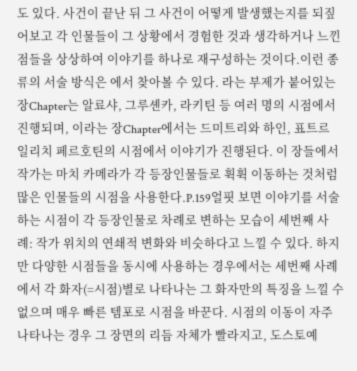도 있다. 사건이 끝난 뒤 그 사건이 어떻게 발생했는지를 되짚어보고 각 인물들이 그 상황에서 경험한 것과 생각하거나 느낀 점들을 상상하여 이야기를 하나로 재구성하는 것이다.이런 종류의 서술 방식은 에서 찾아볼 수 있다. 라는 부제가 붙어있는 장Chapter는 알료샤, 그루셴카, 라키틴 등 여러 명의 시점에서 진행되며, 이라는 장Chapter에서는 드미트리와 하인, 표트르 일리치 페르호틴의 시점에서 이야기가 진행된다. 이 장들에서 작가는 마치 카메라가 각 등장인물들로 휙휙 이동하는 것처럼 많은 인물들의 시점을 사용한다.P.159얼핏 보면 이야기를 서술하는 시점이 각 등장인물로 차례로 변하는 모습이 세번째 사례: 작가 위치의 연쇄적 변화와 비슷하다고 느낄 수 있다. 하지만 다양한 시점들을 동시에 사용하는 경우에서는 세번째 사례에서 각 화자(=시점)별로 나타나는 그 화자만의 특징을 느낄 수 없으며 매우 빠른 템포로 시점을 바꾼다. 시점의 이동이 자주 나타나는 경우 그 장면의 리듬 자체가 빨라지고, 도스토예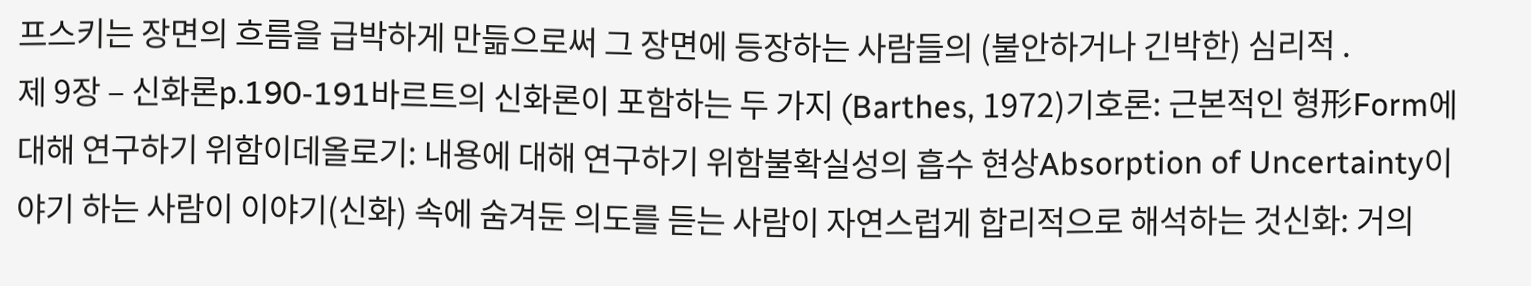프스키는 장면의 흐름을 급박하게 만듦으로써 그 장면에 등장하는 사람들의 (불안하거나 긴박한) 심리적 .
제 9장 – 신화론p.190-191바르트의 신화론이 포함하는 두 가지 (Barthes, 1972)기호론: 근본적인 형形Form에 대해 연구하기 위함이데올로기: 내용에 대해 연구하기 위함불확실성의 흡수 현상Absorption of Uncertainty이야기 하는 사람이 이야기(신화) 속에 숨겨둔 의도를 듣는 사람이 자연스럽게 합리적으로 해석하는 것신화: 거의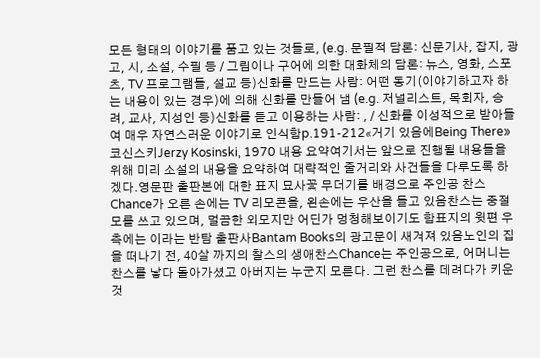모든 형태의 이야기를 품고 있는 것들로, (e.g. 문필적 담론: 신문기사, 잡지, 광고, 시, 소설, 수필 등 / 그림이나 구어에 의한 대화체의 담론: 뉴스, 영화, 스포츠, TV 프로그램들, 설교 등)신화를 만드는 사람: 어떤 동기(이야기하고자 하는 내용이 있는 경우)에 의해 신화를 만들어 냄 (e.g. 저널리스트, 목회자, 승려, 교사, 지성인 등)신화를 듣고 이용하는 사람: , / 신화를 이성적으로 받아들여 매우 자연스러운 이야기로 인식함p.191-212«거기 있음에Being There» 코신스키Jerzy Kosinski, 1970 내용 요약여기서는 앞으로 진행될 내용들을 위해 미리 소설의 내용을 요약하여 대략적인 줄거리와 사건들을 다루도록 하겠다.영문판 출판본에 대한 표지 묘사꽃 무더기를 배경으로 주인공 찬스Chance가 오른 손에는 TV 리모콘을, 왼손에는 우산을 들고 있음찬스는 중절모를 쓰고 있으며, 멀끔한 외모지만 어딘가 멍청해보이기도 함표지의 윗편 우측에는 이라는 반탐 출판사Bantam Books의 광고문이 새겨져 있음노인의 집을 떠나기 전, 40살 까지의 찰스의 생애찬스Chance는 주인공으로, 어머니는 찬스를 낳다 돌아가셨고 아버지는 누군지 모른다. 그런 찬스를 데려다가 키운 것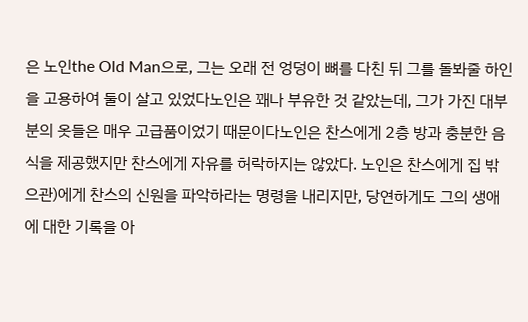은 노인the Old Man으로, 그는 오래 전 엉덩이 뼈를 다친 뒤 그를 돌봐줄 하인을 고용하여 둘이 살고 있었다노인은 꽤나 부유한 것 같았는데, 그가 가진 대부분의 옷들은 매우 고급품이었기 때문이다노인은 찬스에게 2층 방과 충분한 음식을 제공했지만 찬스에게 자유를 허락하지는 않았다. 노인은 찬스에게 집 밖으관)에게 찬스의 신원을 파악하라는 명령을 내리지만, 당연하게도 그의 생애에 대한 기록을 아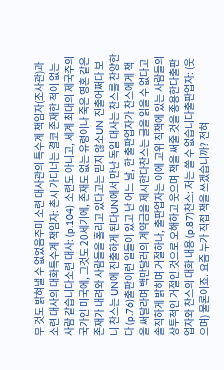무 것도 밝혀낼 수 없었음주미 소련 대사관의 특수계 책임자(조사관)과 소련 대사의 대화특수계 책임자: 촌시 가디너는 결코 존재한 적이 없는 사람 같습니다소련 대사: (p.104) 소련도 아니고, 세계 최대의 제국주의 국가인 미국에, 그것도 20세기에, 존재도 없는 유령이나 죽은 영혼 같은 존재가 내려와 사람들을 홀리고 있다고는 믿지 않소UN 진출어쩌다 보니 찬스는 UN에 진출하게 된다UN에서 만난 독일 대사는 찬스를 찬양한다 (p.76)출판이런 일들이 있고 난 어느 날, 한 출판업자가 찬스에게 책을 써달라며 백만달러의 계약금을 제시한다찬스는 글을 읽을 수 없다고 솔직하게 밝히며 거절하나, 출판업자는 이에 고위 직책에 있는 사람들의 상투적인 거절인 것으로 오해하고 웃으며 책을 써줄 것을 종용한다출판업자와 찬스의 대화 내용 (p.87)찬스: 저는 쓸 수 없습니다출판업자: (웃으며) 물론이죠. 요즘 누가 직접 책을 쓰겠습니까? 전혀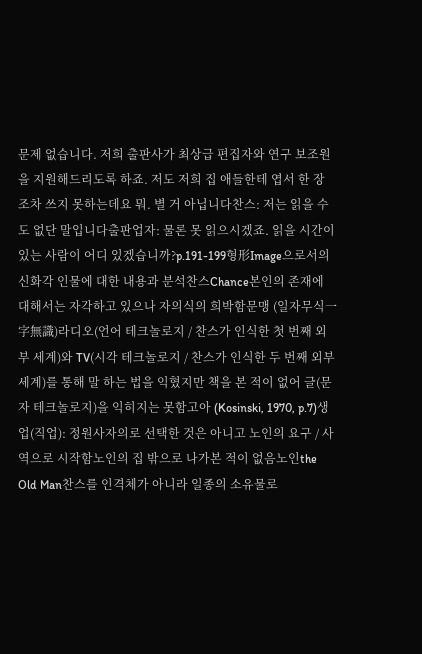문제 없습니다. 저희 출판사가 최상급 편집자와 연구 보조원을 지원해드리도록 하죠. 저도 저희 집 애들한테 엽서 한 장 조차 쓰지 못하는데요 뭐. 별 거 아닙니다찬스: 저는 읽을 수도 없단 말입니다출판업자: 물론 못 읽으시겠죠. 읽을 시간이 있는 사람이 어디 있겠습니까?p.191-199형形Image으로서의 신화각 인물에 대한 내용과 분석찬스Chance본인의 존재에 대해서는 자각하고 있으나 자의식의 희박함문맹 (일자무식一字無識)라디오(언어 테크놀로지 / 찬스가 인식한 첫 번째 외부 세계)와 TV(시각 테크놀로지 / 찬스가 인식한 두 번째 외부 세계)를 통해 말 하는 법을 익혔지만 책을 본 적이 없어 글(문자 테크놀로지)을 익히지는 못함고아 (Kosinski, 1970, p.7)생업(직업): 정원사자의로 선택한 것은 아니고 노인의 요구 / 사역으로 시작함노인의 집 밖으로 나가본 적이 없음노인the Old Man찬스를 인격체가 아니라 일종의 소유물로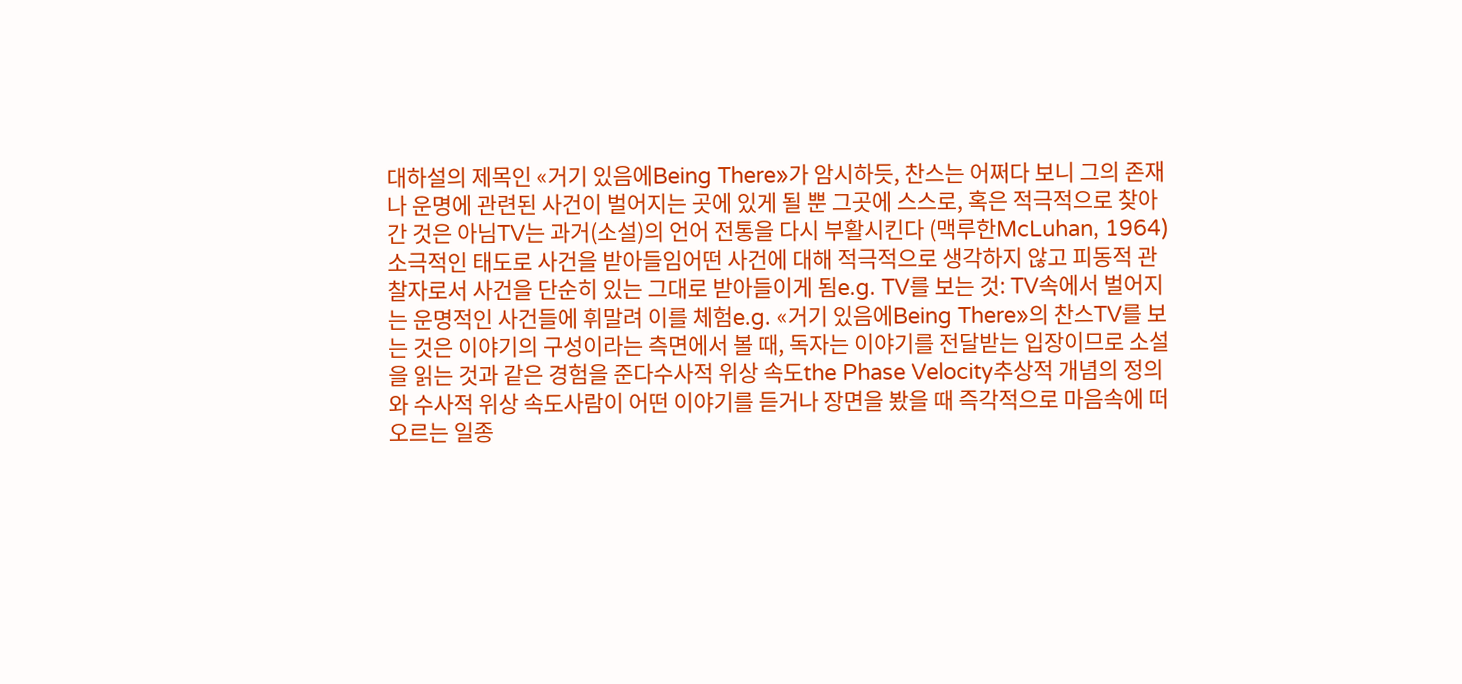대하설의 제목인 «거기 있음에Being There»가 암시하듯, 찬스는 어쩌다 보니 그의 존재나 운명에 관련된 사건이 벌어지는 곳에 있게 될 뿐 그곳에 스스로, 혹은 적극적으로 찾아간 것은 아님TV는 과거(소설)의 언어 전통을 다시 부활시킨다 (맥루한McLuhan, 1964)소극적인 태도로 사건을 받아들임어떤 사건에 대해 적극적으로 생각하지 않고 피동적 관찰자로서 사건을 단순히 있는 그대로 받아들이게 됨e.g. TV를 보는 것: TV속에서 벌어지는 운명적인 사건들에 휘말려 이를 체험e.g. «거기 있음에Being There»의 찬스TV를 보는 것은 이야기의 구성이라는 측면에서 볼 때, 독자는 이야기를 전달받는 입장이므로 소설을 읽는 것과 같은 경험을 준다수사적 위상 속도the Phase Velocity추상적 개념의 정의와 수사적 위상 속도사람이 어떤 이야기를 듣거나 장면을 봤을 때 즉각적으로 마음속에 떠오르는 일종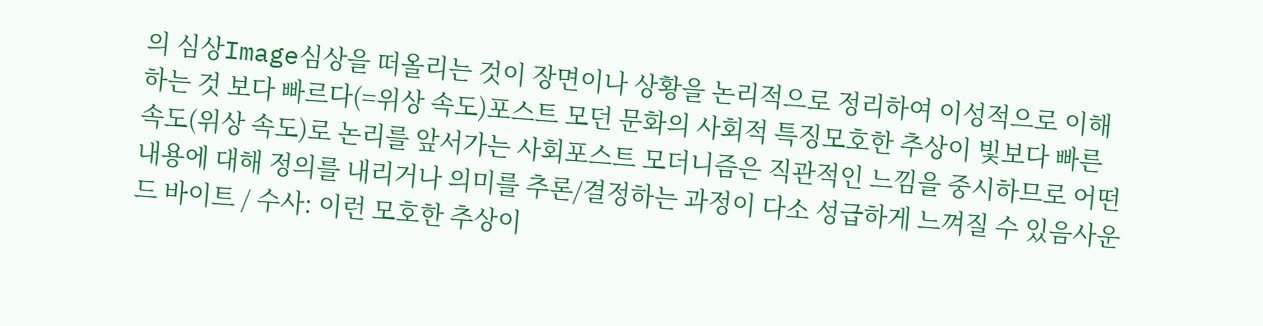의 심상Image심상을 떠올리는 것이 장면이나 상황을 논리적으로 정리하여 이성적으로 이해하는 것 보다 빠르다(=위상 속도)포스트 모던 문화의 사회적 특징모호한 추상이 빛보다 빠른 속도(위상 속도)로 논리를 앞서가는 사회포스트 모더니즘은 직관적인 느낌을 중시하므로 어떤 내용에 대해 정의를 내리거나 의미를 추론/결정하는 과정이 다소 성급하게 느껴질 수 있음사운드 바이트 / 수사: 이런 모호한 추상이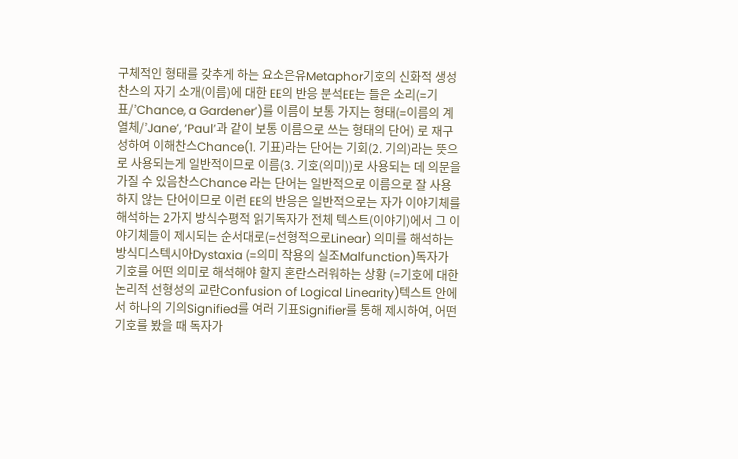구체적인 형태를 갖추게 하는 요소은유Metaphor기호의 신화적 생성찬스의 자기 소개(이름)에 대한 EE의 반응 분석EE는 들은 소리(=기표/’Chance, a Gardener’)를 이름이 보통 가지는 형태(=이름의 계열체/’Jane’, ‘Paul’과 같이 보통 이름으로 쓰는 형태의 단어) 로 재구성하여 이해찬스Chance(1. 기표)라는 단어는 기회(2. 기의)라는 뜻으로 사용되는게 일반적이므로 이름(3. 기호(의미))로 사용되는 데 의문을 가질 수 있음찬스Chance 라는 단어는 일반적으로 이름으로 잘 사용하지 않는 단어이므로 이런 EE의 반응은 일반적으로는 자가 이야기체를 해석하는 2가지 방식수평적 읽기독자가 전체 텍스트(이야기)에서 그 이야기체들이 제시되는 순서대로(=선형적으로Linear) 의미를 해석하는 방식디스텍시아Dystaxia (=의미 작용의 실조Malfunction)독자가 기호를 어떤 의미로 해석해야 할지 혼란스러워하는 상황 (=기호에 대한 논리적 선형성의 교란Confusion of Logical Linearity)텍스트 안에서 하나의 기의Signified를 여러 기표Signifier를 통해 제시하여, 어떤 기호를 봤을 때 독자가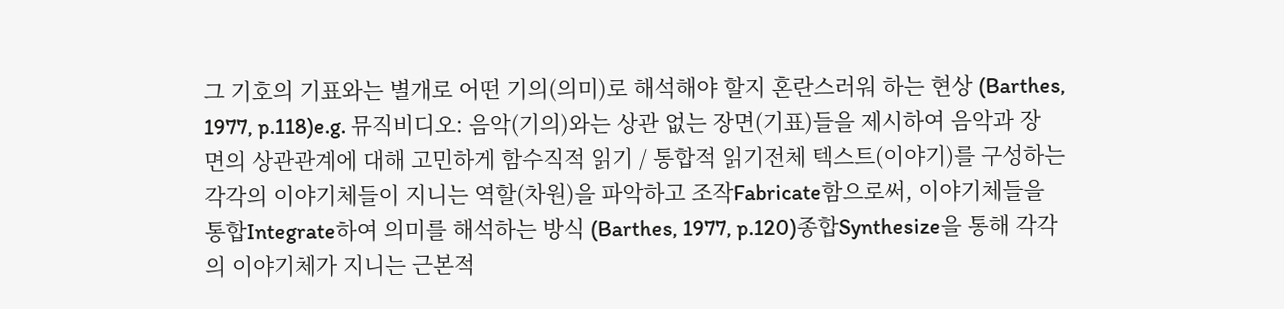그 기호의 기표와는 별개로 어떤 기의(의미)로 해석해야 할지 혼란스러워 하는 현상 (Barthes, 1977, p.118)e.g. 뮤직비디오: 음악(기의)와는 상관 없는 장면(기표)들을 제시하여 음악과 장면의 상관관계에 대해 고민하게 함수직적 읽기 / 통합적 읽기전체 텍스트(이야기)를 구성하는 각각의 이야기체들이 지니는 역할(차원)을 파악하고 조작Fabricate함으로써, 이야기체들을 통합Integrate하여 의미를 해석하는 방식 (Barthes, 1977, p.120)종합Synthesize을 통해 각각의 이야기체가 지니는 근본적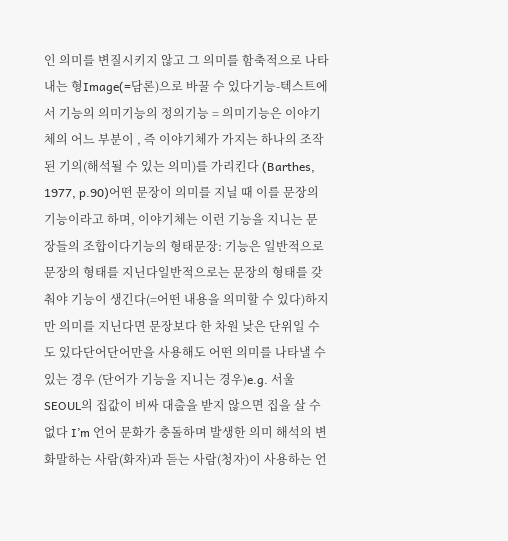인 의미를 변질시키지 않고 그 의미를 함축적으로 나타내는 형Image(=담론)으로 바꿀 수 있다기능-텍스트에서 기능의 의미기능의 정의기능 = 의미기능은 이야기체의 어느 부분이 , 즉 이야기체가 가지는 하나의 조작된 기의(해석될 수 있는 의미)를 가리킨다 (Barthes, 1977, p.90)어떤 문장이 의미를 지닐 때 이를 문장의 기능이라고 하며, 이야기체는 이런 기능을 지니는 문장들의 조합이다기능의 형태문장: 기능은 일반적으로 문장의 형태를 지닌다일반적으로는 문장의 형태를 갖춰야 기능이 생긴다(=어떤 내용을 의미할 수 있다)하지만 의미를 지닌다면 문장보다 한 차원 낮은 단위일 수도 있다단어단어만을 사용해도 어떤 의미를 나타낼 수 있는 경우 (단어가 기능을 지니는 경우)e.g. 서울SEOUL의 집값이 비싸 대출을 받지 않으면 집을 살 수 없다 I’m 언어 문화가 충돌하며 발생한 의미 해석의 변화말하는 사람(화자)과 듣는 사람(청자)이 사용하는 언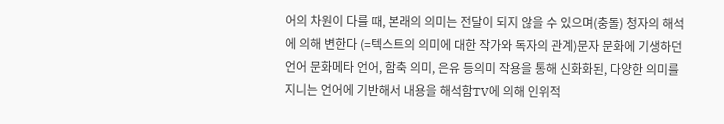어의 차원이 다를 때, 본래의 의미는 전달이 되지 않을 수 있으며(충돌) 청자의 해석에 의해 변한다 (=텍스트의 의미에 대한 작가와 독자의 관계)문자 문화에 기생하던 언어 문화메타 언어, 함축 의미, 은유 등의미 작용을 통해 신화화된, 다양한 의미를 지니는 언어에 기반해서 내용을 해석함TV에 의해 인위적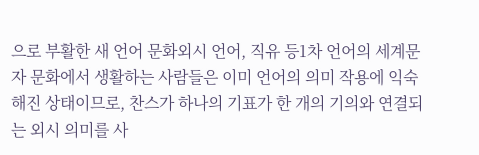으로 부활한 새 언어 문화외시 언어, 직유 등1차 언어의 세계문자 문화에서 생활하는 사람들은 이미 언어의 의미 작용에 익숙해진 상태이므로, 찬스가 하나의 기표가 한 개의 기의와 연결되는 외시 의미를 사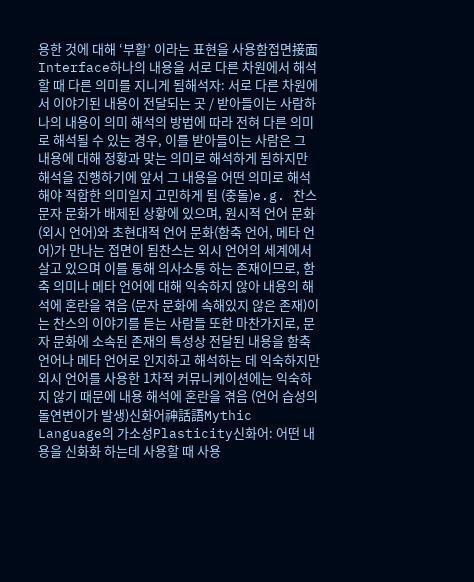용한 것에 대해 ‘부활’ 이라는 표현을 사용함접면接面Interface하나의 내용을 서로 다른 차원에서 해석할 때 다른 의미를 지니게 됨해석자: 서로 다른 차원에서 이야기된 내용이 전달되는 곳 / 받아들이는 사람하나의 내용이 의미 해석의 방법에 따라 전혀 다른 의미로 해석될 수 있는 경우, 이를 받아들이는 사람은 그 내용에 대해 정황과 맞는 의미로 해석하게 됨하지만 해석을 진행하기에 앞서 그 내용을 어떤 의미로 해석해야 적합한 의미일지 고민하게 됨 (충돌)e.g. 찬스문자 문화가 배제된 상황에 있으며, 원시적 언어 문화(외시 언어)와 초현대적 언어 문화(함축 언어, 메타 언어)가 만나는 접면이 됨찬스는 외시 언어의 세계에서 살고 있으며 이를 통해 의사소통 하는 존재이므로, 함축 의미나 메타 언어에 대해 익숙하지 않아 내용의 해석에 혼란을 겪음 (문자 문화에 속해있지 않은 존재)이는 찬스의 이야기를 듣는 사람들 또한 마찬가지로, 문자 문화에 소속된 존재의 특성상 전달된 내용을 함축 언어나 메타 언어로 인지하고 해석하는 데 익숙하지만 외시 언어를 사용한 1차적 커뮤니케이션에는 익숙하지 않기 때문에 내용 해석에 혼란을 겪음 (언어 습성의 돌연변이가 발생)신화어神話語Mythic Language의 가소성Plasticity신화어: 어떤 내용을 신화화 하는데 사용할 때 사용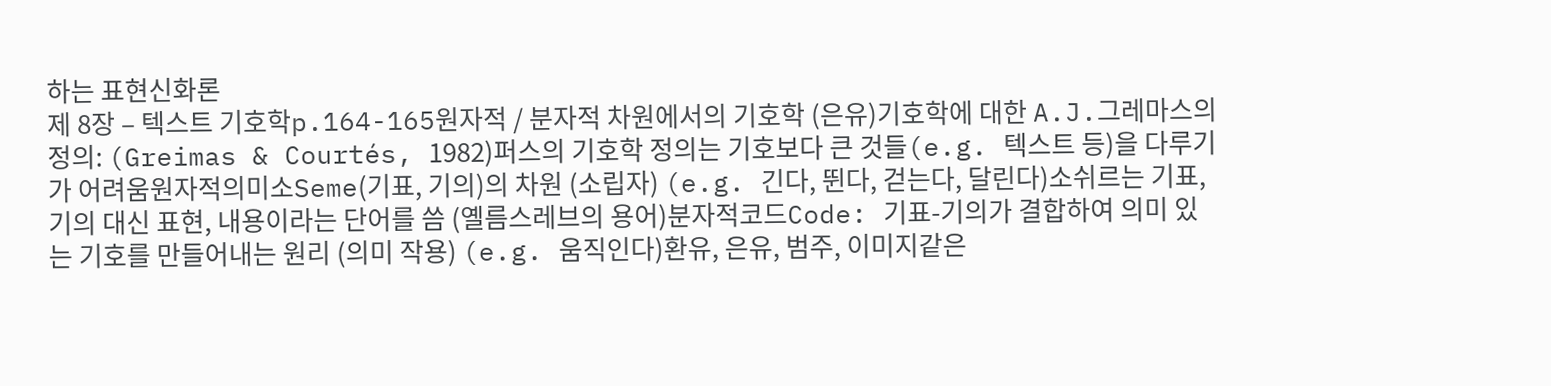하는 표현신화론
제 8장 – 텍스트 기호학p.164-165원자적 / 분자적 차원에서의 기호학 (은유)기호학에 대한 A.J.그레마스의 정의: (Greimas & Courtés, 1982)퍼스의 기호학 정의는 기호보다 큰 것들(e.g. 텍스트 등)을 다루기가 어려움원자적의미소Seme(기표, 기의)의 차원 (소립자) (e.g. 긴다, 뛴다, 걷는다, 달린다)소쉬르는 기표, 기의 대신 표현, 내용이라는 단어를 씀 (옐름스레브의 용어)분자적코드Code: 기표-기의가 결합하여 의미 있는 기호를 만들어내는 원리 (의미 작용) (e.g. 움직인다)환유, 은유, 범주, 이미지같은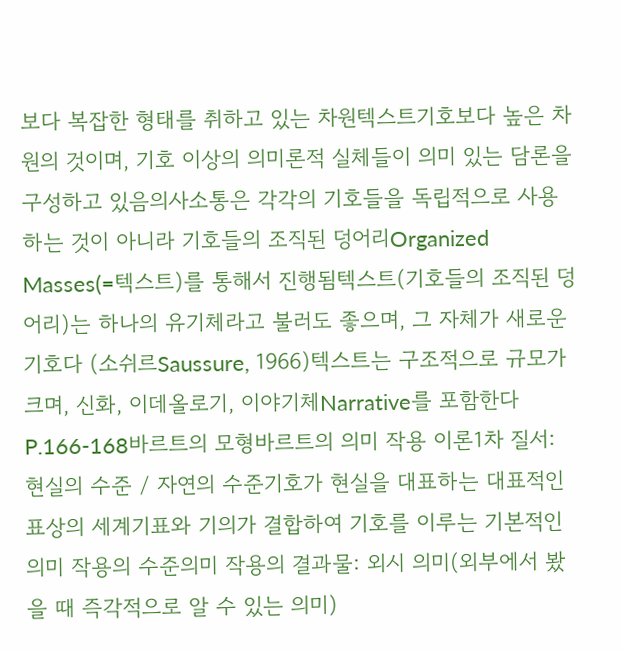보다 복잡한 형태를 취하고 있는 차원텍스트기호보다 높은 차원의 것이며, 기호 이상의 의미론적 실체들이 의미 있는 담론을 구성하고 있음의사소통은 각각의 기호들을 독립적으로 사용하는 것이 아니라 기호들의 조직된 덩어리Organized Masses(=텍스트)를 통해서 진행됨텍스트(기호들의 조직된 덩어리)는 하나의 유기체라고 불러도 좋으며, 그 자체가 새로운 기호다 (소쉬르Saussure, 1966)텍스트는 구조적으로 규모가 크며, 신화, 이데올로기, 이야기체Narrative를 포함한다P.166-168바르트의 모형바르트의 의미 작용 이론1차 질서: 현실의 수준 / 자연의 수준기호가 현실을 대표하는 대표적인 표상의 세계기표와 기의가 결합하여 기호를 이루는 기본적인 의미 작용의 수준의미 작용의 결과물: 외시 의미(외부에서 봤을 때 즉각적으로 알 수 있는 의미)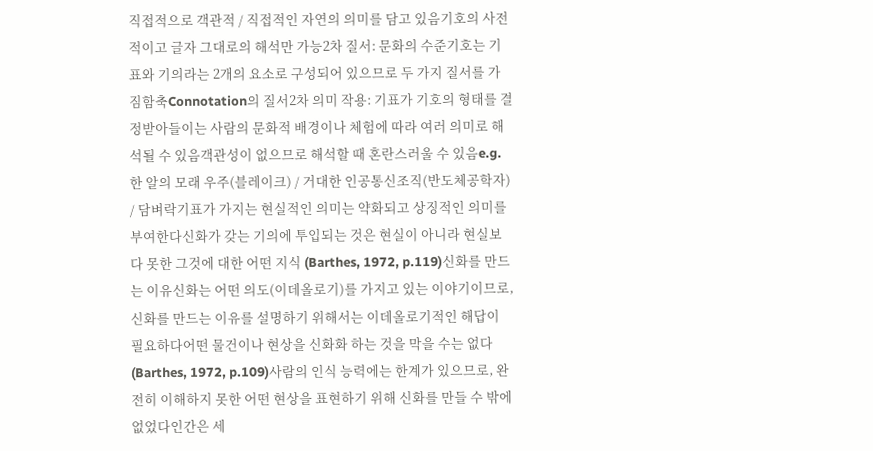직접적으로 객관적 / 직접적인 자연의 의미를 담고 있음기호의 사전적이고 글자 그대로의 해석만 가능2차 질서: 문화의 수준기호는 기표와 기의라는 2개의 요소로 구성되어 있으므로 두 가지 질서를 가짐함축Connotation의 질서2차 의미 작용: 기표가 기호의 형태를 결정받아들이는 사람의 문화적 배경이나 체험에 따라 여러 의미로 해석될 수 있음객관성이 없으므로 해석할 때 혼란스러울 수 있음e.g. 한 알의 모래 우주(블레이크) / 거대한 인공통신조직(반도체공학자) / 담벼락기표가 가지는 현실적인 의미는 약화되고 상징적인 의미를 부여한다신화가 갖는 기의에 투입되는 것은 현실이 아니라 현실보다 못한 그것에 대한 어떤 지식 (Barthes, 1972, p.119)신화를 만드는 이유신화는 어떤 의도(이데올로기)를 가지고 있는 이야기이므로, 신화를 만드는 이유를 설명하기 위해서는 이데올로기적인 해답이 필요하다어떤 물건이나 현상을 신화화 하는 것을 막을 수는 없다 (Barthes, 1972, p.109)사람의 인식 능력에는 한계가 있으므로, 완전히 이해하지 못한 어떤 현상을 표현하기 위해 신화를 만들 수 밖에 없었다인간은 세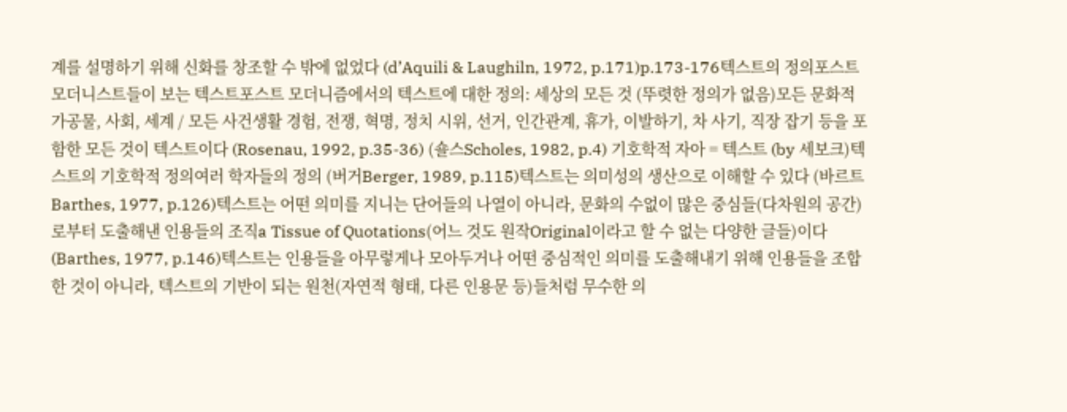계를 설명하기 위해 신화를 창조할 수 밖에 없었다 (d’Aquili & Laughiln, 1972, p.171)p.173-176텍스트의 정의포스트 모더니스트들이 보는 텍스트포스트 모더니즘에서의 텍스트에 대한 정의: 세상의 모든 것 (뚜렷한 정의가 없음)모든 문화적 가공물, 사회, 세계 / 모든 사건생활 경험, 전쟁, 혁명, 정치 시위, 선거, 인간관계, 휴가, 이발하기, 차 사기, 직장 잡기 등을 포함한 모든 것이 텍스트이다 (Rosenau, 1992, p.35-36) (숄스Scholes, 1982, p.4) 기호학적 자아 = 텍스트 (by 세보크)텍스트의 기호학적 정의여러 학자들의 정의 (버거Berger, 1989, p.115)텍스트는 의미성의 생산으로 이해할 수 있다 (바르트Barthes, 1977, p.126)텍스트는 어떤 의미를 지니는 단어들의 나열이 아니라, 문화의 수없이 많은 중심들(다차원의 공간)로부터 도출해낸 인용들의 조직a Tissue of Quotations(어느 것도 원작Original이라고 할 수 없는 다양한 글들)이다 (Barthes, 1977, p.146)텍스트는 인용들을 아무렇게나 모아두거나 어떤 중심적인 의미를 도출해내기 위해 인용들을 조합한 것이 아니라, 텍스트의 기반이 되는 원천(자연적 형태, 다른 인용문 등)들처럼 무수한 의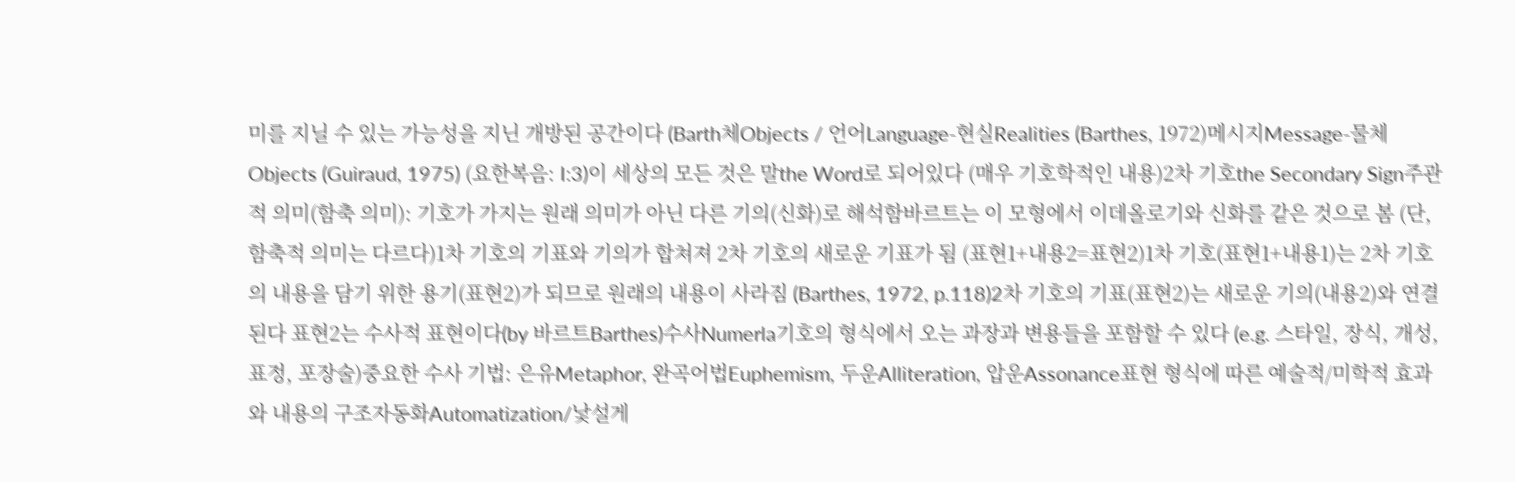미를 지닐 수 있는 가능성을 지닌 개방된 공간이다 (Barth체Objects / 언어Language-현실Realities (Barthes, 1972)메시지Message-물체Objects (Guiraud, 1975) (요한복음: I:3)이 세상의 모든 것은 말the Word로 되어있다 (매우 기호학적인 내용)2차 기호the Secondary Sign주관적 의미(함축 의미): 기호가 가지는 원래 의미가 아닌 다른 기의(신화)로 해석함바르트는 이 모형에서 이데올로기와 신화를 같은 것으로 봄 (단, 함축적 의미는 다르다)1차 기호의 기표와 기의가 합쳐져 2차 기호의 새로운 기표가 됨 (표현1+내용2=표현2)1차 기호(표현1+내용1)는 2차 기호의 내용을 담기 위한 용기(표현2)가 되므로 원래의 내용이 사라짐 (Barthes, 1972, p.118)2차 기호의 기표(표현2)는 새로운 기의(내용2)와 연결된다 표현2는 수사적 표현이다(by 바르트Barthes)수사Numerla기호의 형식에서 오는 과장과 변용들을 포함할 수 있다 (e.g. 스타일, 장식, 개성, 표정, 포장술)중요한 수사 기법: 은유Metaphor, 완곡어법Euphemism, 두운Alliteration, 압운Assonance표현 형식에 따른 예술적/미학적 효과와 내용의 구조자동화Automatization/낯설게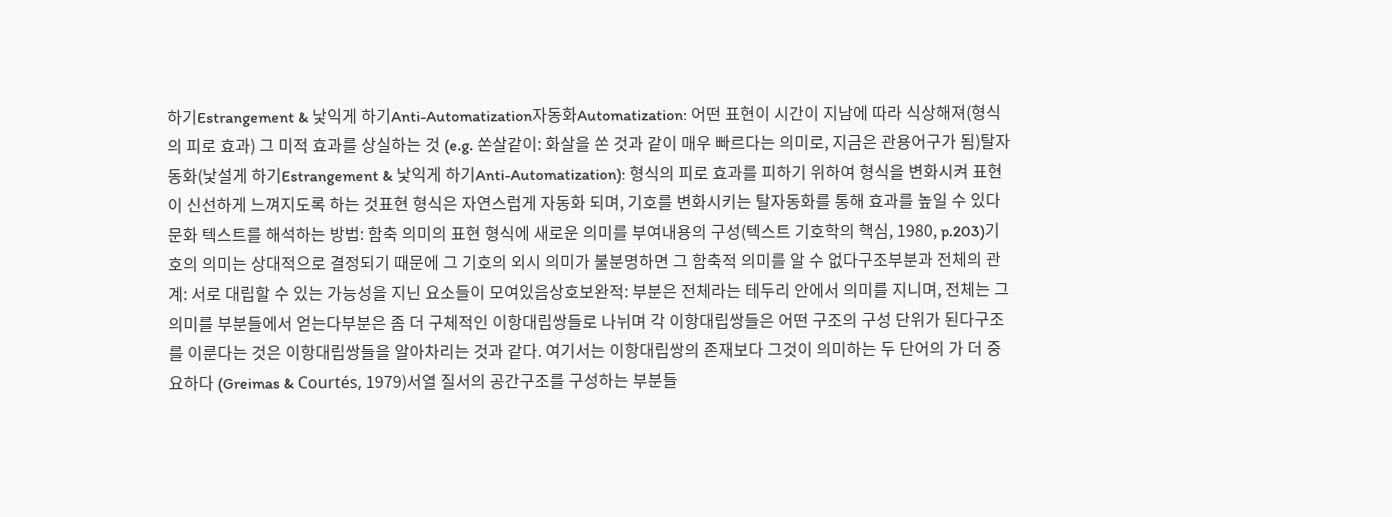하기Estrangement & 낯익게 하기Anti-Automatization자동화Automatization: 어떤 표현이 시간이 지남에 따라 식상해져(형식의 피로 효과) 그 미적 효과를 상실하는 것 (e.g. 쏜살같이: 화살을 쏜 것과 같이 매우 빠르다는 의미로, 지금은 관용어구가 됨)탈자동화(낯설게 하기Estrangement & 낯익게 하기Anti-Automatization): 형식의 피로 효과를 피하기 위하여 형식을 변화시켜 표현이 신선하게 느껴지도록 하는 것표현 형식은 자연스럽게 자동화 되며, 기호를 변화시키는 탈자동화를 통해 효과를 높일 수 있다 문화 텍스트를 해석하는 방법: 함축 의미의 표현 형식에 새로운 의미를 부여내용의 구성(텍스트 기호학의 핵심, 1980, p.203)기호의 의미는 상대적으로 결정되기 때문에 그 기호의 외시 의미가 불분명하면 그 함축적 의미를 알 수 없다구조부분과 전체의 관계: 서로 대립할 수 있는 가능성을 지닌 요소들이 모여있음상호보완적: 부분은 전체라는 테두리 안에서 의미를 지니며, 전체는 그 의미를 부분들에서 얻는다부분은 좀 더 구체적인 이항대립쌍들로 나뉘며 각 이항대립쌍들은 어떤 구조의 구성 단위가 된다구조를 이룬다는 것은 이항대립쌍들을 알아차리는 것과 같다. 여기서는 이항대립쌍의 존재보다 그것이 의미하는 두 단어의 가 더 중요하다 (Greimas & Courtés, 1979)서열 질서의 공간구조를 구성하는 부분들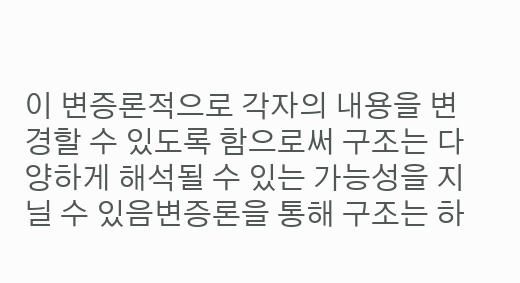이 변증론적으로 각자의 내용을 변경할 수 있도록 함으로써 구조는 다양하게 해석될 수 있는 가능성을 지닐 수 있음변증론을 통해 구조는 하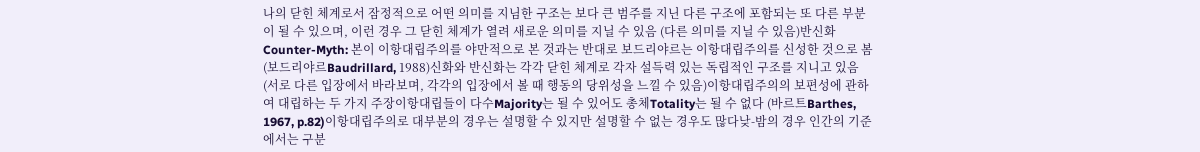나의 닫힌 체계로서 잠정적으로 어떤 의미를 지님한 구조는 보다 큰 범주를 지닌 다른 구조에 포함되는 또 다른 부분이 될 수 있으며, 이런 경우 그 닫힌 체계가 열려 새로운 의미를 지닐 수 있음 (다른 의미를 지닐 수 있음)반신화Counter-Myth: 본이 이항대립주의를 야만적으로 본 것과는 반대로 보드리야르는 이항대립주의를 신성한 것으로 봄 (보드리야르Baudrillard, 1988)신화와 반신화는 각각 닫힌 체계로 각자 설득력 있는 독립적인 구조를 지니고 있음 (서로 다른 입장에서 바라보며, 각각의 입장에서 볼 때 행동의 당위성을 느낄 수 있음)이항대립주의의 보편성에 관하여 대립하는 두 가지 주장이항대립들이 다수Majority는 될 수 있어도 총체Totality는 될 수 없다 (바르트Barthes, 1967, p.82)이항대립주의로 대부분의 경우는 설명할 수 있지만 설명할 수 없는 경우도 많다낮-밤의 경우 인간의 기준에서는 구분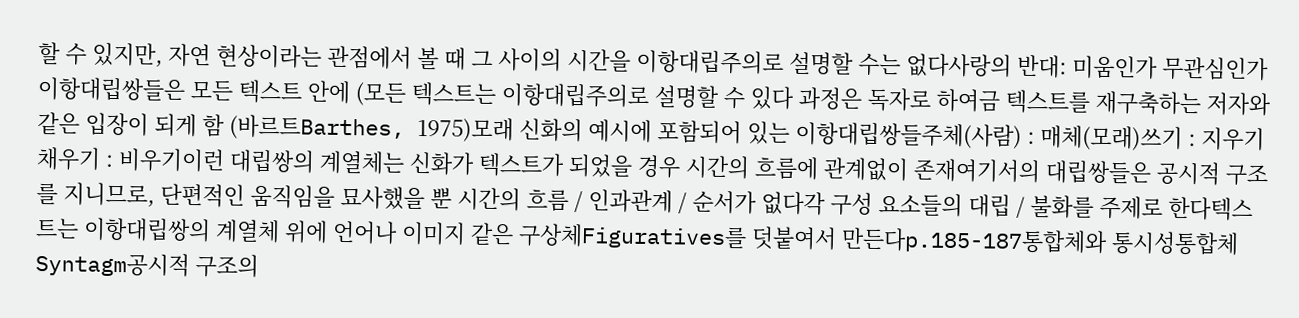할 수 있지만, 자연 현상이라는 관점에서 볼 때 그 사이의 시간을 이항대립주의로 설명할 수는 없다사랑의 반대: 미움인가 무관심인가이항대립쌍들은 모든 텍스트 안에 (모든 텍스트는 이항대립주의로 설명할 수 있다 과정은 독자로 하여금 텍스트를 재구축하는 저자와 같은 입장이 되게 함 (바르트Barthes, 1975)모래 신화의 예시에 포함되어 있는 이항대립쌍들주체(사람) : 매체(모래)쓰기 : 지우기채우기 : 비우기이런 대립쌍의 계열체는 신화가 텍스트가 되었을 경우 시간의 흐름에 관계없이 존재여기서의 대립쌍들은 공시적 구조를 지니므로, 단편적인 움직임을 묘사했을 뿐 시간의 흐름 / 인과관계 / 순서가 없다각 구성 요소들의 대립 / 불화를 주제로 한다텍스트는 이항대립쌍의 계열체 위에 언어나 이미지 같은 구상체Figuratives를 덧붙여서 만든다p.185-187통합체와 통시성통합체Syntagm공시적 구조의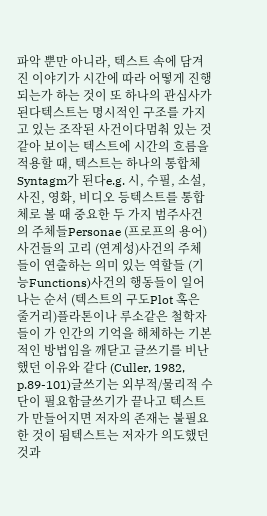파악 뿐만 아니라, 텍스트 속에 담겨진 이야기가 시간에 따라 어떻게 진행되는가 하는 것이 또 하나의 관심사가 된다텍스트는 명시적인 구조를 가지고 있는 조작된 사건이다멈춰 있는 것 같아 보이는 텍스트에 시간의 흐름을 적용할 때, 텍스트는 하나의 통합체Syntagm가 된다e.g. 시, 수필, 소설, 사진, 영화, 비디오 등텍스트를 통합체로 볼 때 중요한 두 가지 범주사건의 주체들Personae (프로프의 용어)사건들의 고리 (연계성)사건의 주체들이 연출하는 의미 있는 역할들 (기능Functions)사건의 행동들이 일어나는 순서 (텍스트의 구도Plot 혹은 줄거리)플라톤이나 루소같은 철학자들이 가 인간의 기억을 해체하는 기본적인 방법임을 깨닫고 글쓰기를 비난했던 이유와 같다 (Culler, 1982, p.89-101)글쓰기는 외부적/물리적 수단이 필요함글쓰기가 끝나고 텍스트가 만들어지면 저자의 존재는 불필요한 것이 됨텍스트는 저자가 의도했던 것과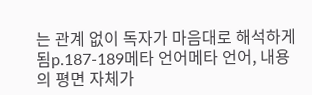는 관계 없이 독자가 마음대로 해석하게 됨p.187-189메타 언어메타 언어, 내용의 평면 자체가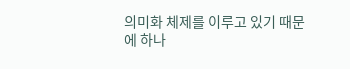의미화 체제를 이루고 있기 때문에 하나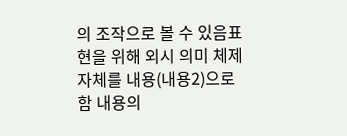의 조작으로 볼 수 있음표현을 위해 외시 의미 체제 자체를 내용(내용2)으로 함 내용의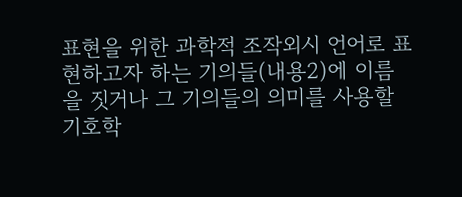표현을 위한 과학적 조작외시 언어로 표현하고자 하는 기의들(내용2)에 이름을 짓거나 그 기의들의 의미를 사용할 기호학